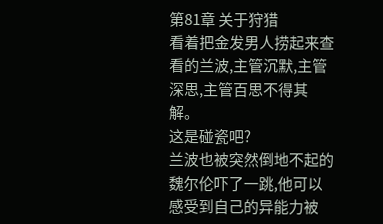第81章 关于狩猎
看着把金发男人捞起来查看的兰波,主管沉默,主管深思,主管百思不得其解。
这是碰瓷吧?
兰波也被突然倒地不起的魏尔伦吓了一跳,他可以感受到自己的异能力被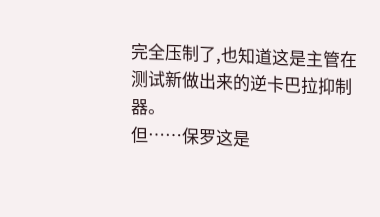完全压制了,也知道这是主管在测试新做出来的逆卡巴拉抑制器。
但……保罗这是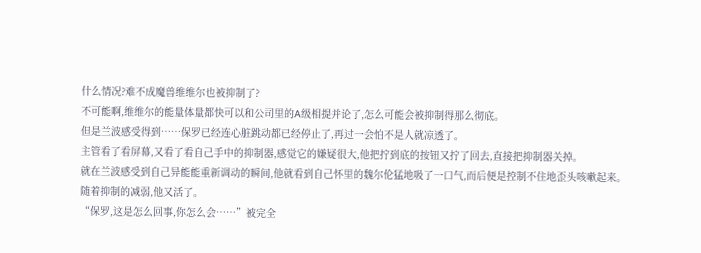什么情况?难不成魔兽维维尔也被抑制了?
不可能啊,维维尔的能量体量都快可以和公司里的A级相提并论了,怎么可能会被抑制得那么彻底。
但是兰波感受得到……保罗已经连心脏跳动都已经停止了,再过一会怕不是人就凉透了。
主管看了看屏幕,又看了看自己手中的抑制器,感觉它的嫌疑很大,他把拧到底的按钮又拧了回去,直接把抑制器关掉。
就在兰波感受到自己异能能重新调动的瞬间,他就看到自己怀里的魏尔伦猛地吸了一口气,而后便是控制不住地歪头咳嗽起来。
随着抑制的减弱,他又活了。
“保罗,这是怎么回事,你怎么会……”被完全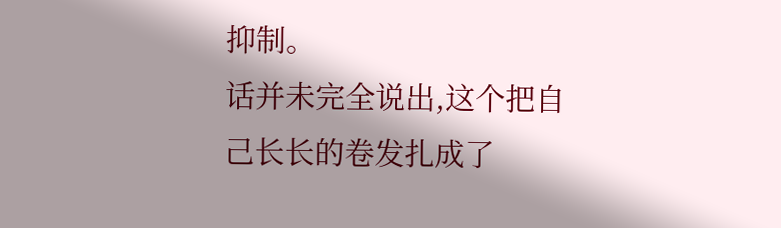抑制。
话并未完全说出,这个把自己长长的卷发扎成了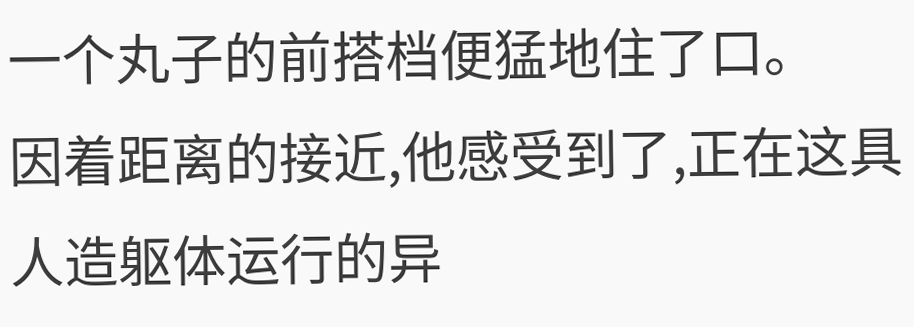一个丸子的前搭档便猛地住了口。
因着距离的接近,他感受到了,正在这具人造躯体运行的异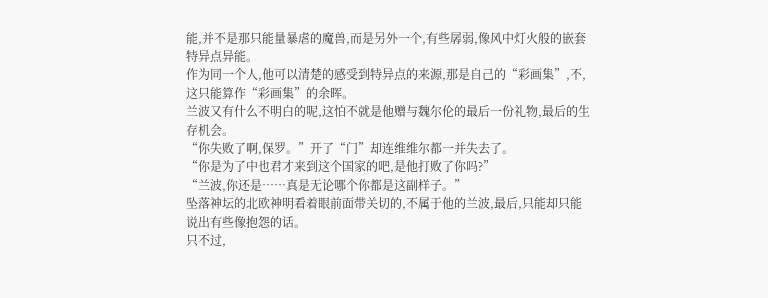能,并不是那只能量暴虐的魔兽,而是另外一个,有些孱弱,像风中灯火般的嵌套特异点异能。
作为同一个人,他可以清楚的感受到特异点的来源,那是自己的“彩画集”,不,这只能算作“彩画集”的余晖。
兰波又有什么不明白的呢,这怕不就是他赠与魏尔伦的最后一份礼物,最后的生存机会。
“你失败了啊,保罗。”开了“门”却连维维尔都一并失去了。
“你是为了中也君才来到这个国家的吧,是他打败了你吗?”
“兰波,你还是……真是无论哪个你都是这副样子。”
坠落神坛的北欧神明看着眼前面带关切的,不属于他的兰波,最后,只能却只能说出有些像抱怨的话。
只不过,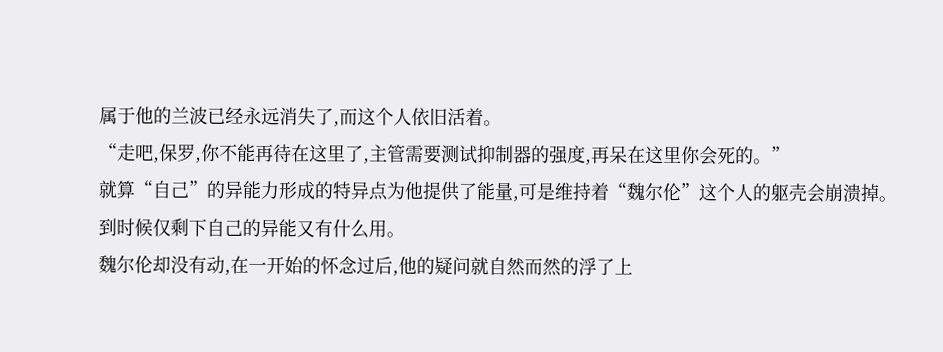属于他的兰波已经永远消失了,而这个人依旧活着。
“走吧,保罗,你不能再待在这里了,主管需要测试抑制器的强度,再呆在这里你会死的。”
就算“自己”的异能力形成的特异点为他提供了能量,可是维持着“魏尔伦”这个人的躯壳会崩溃掉。
到时候仅剩下自己的异能又有什么用。
魏尔伦却没有动,在一开始的怀念过后,他的疑问就自然而然的浮了上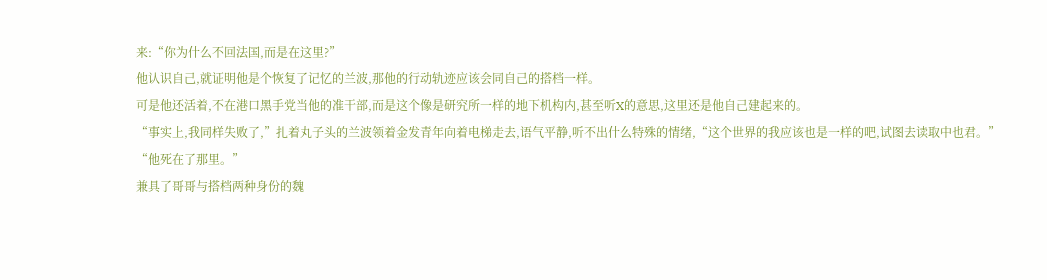来:“你为什么不回法国,而是在这里?”
他认识自己,就证明他是个恢复了记忆的兰波,那他的行动轨迹应该会同自己的搭档一样。
可是他还活着,不在港口黑手党当他的准干部,而是这个像是研究所一样的地下机构内,甚至听X的意思,这里还是他自己建起来的。
“事实上,我同样失败了,”扎着丸子头的兰波领着金发青年向着电梯走去,语气平静,听不出什么特殊的情绪,“这个世界的我应该也是一样的吧,试图去读取中也君。”
“他死在了那里。”
兼具了哥哥与搭档两种身份的魏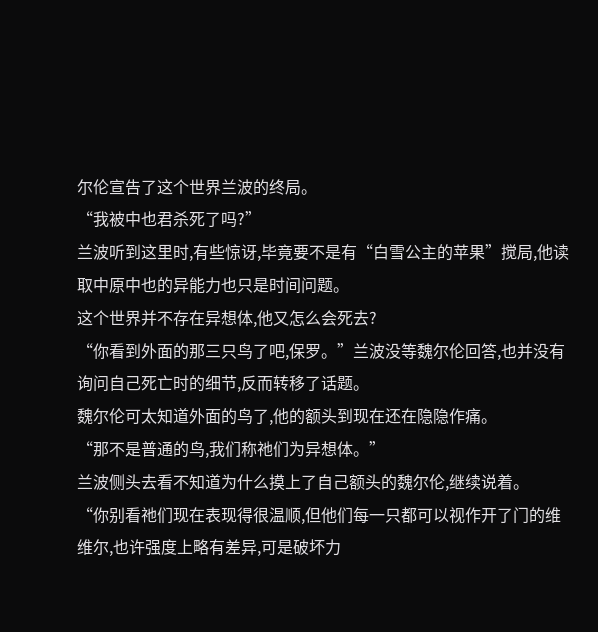尔伦宣告了这个世界兰波的终局。
“我被中也君杀死了吗?”
兰波听到这里时,有些惊讶,毕竟要不是有“白雪公主的苹果”搅局,他读取中原中也的异能力也只是时间问题。
这个世界并不存在异想体,他又怎么会死去?
“你看到外面的那三只鸟了吧,保罗。”兰波没等魏尔伦回答,也并没有询问自己死亡时的细节,反而转移了话题。
魏尔伦可太知道外面的鸟了,他的额头到现在还在隐隐作痛。
“那不是普通的鸟,我们称祂们为异想体。”
兰波侧头去看不知道为什么摸上了自己额头的魏尔伦,继续说着。
“你别看祂们现在表现得很温顺,但他们每一只都可以视作开了门的维维尔,也许强度上略有差异,可是破坏力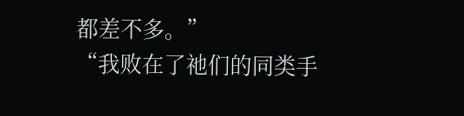都差不多。”
“我败在了祂们的同类手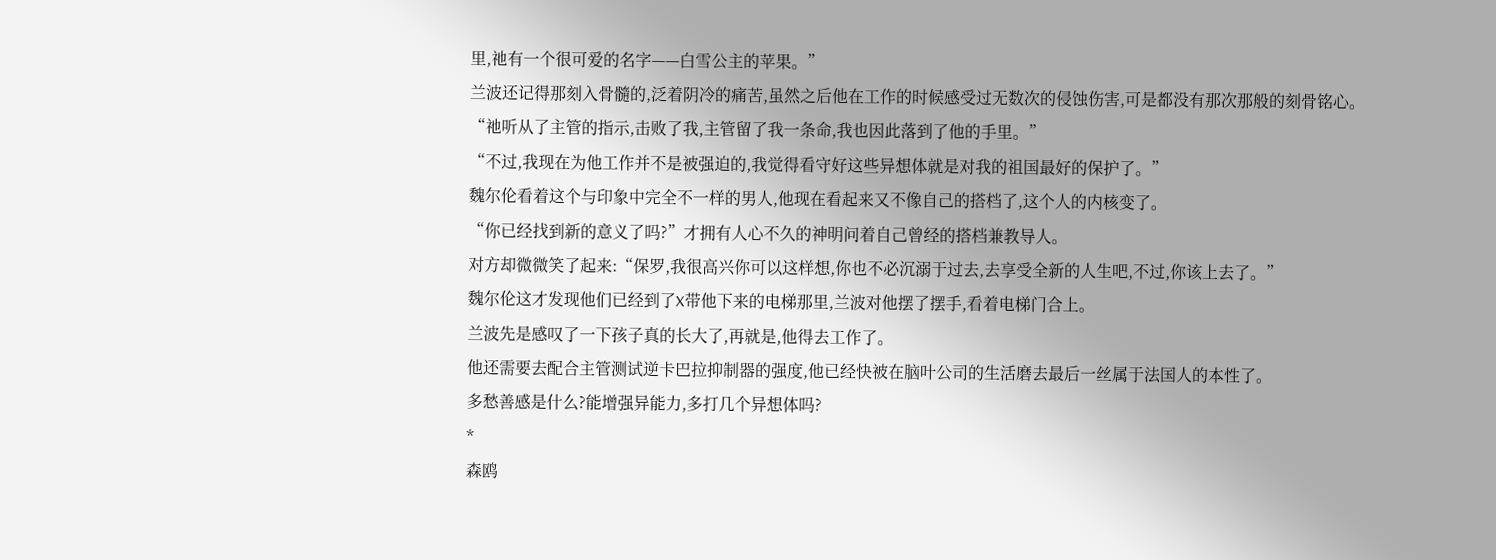里,祂有一个很可爱的名字——白雪公主的苹果。”
兰波还记得那刻入骨髓的,泛着阴冷的痛苦,虽然之后他在工作的时候感受过无数次的侵蚀伤害,可是都没有那次那般的刻骨铭心。
“祂听从了主管的指示,击败了我,主管留了我一条命,我也因此落到了他的手里。”
“不过,我现在为他工作并不是被强迫的,我觉得看守好这些异想体就是对我的祖国最好的保护了。”
魏尔伦看着这个与印象中完全不一样的男人,他现在看起来又不像自己的搭档了,这个人的内核变了。
“你已经找到新的意义了吗?”才拥有人心不久的神明问着自己曾经的搭档兼教导人。
对方却微微笑了起来:“保罗,我很高兴你可以这样想,你也不必沉溺于过去,去享受全新的人生吧,不过,你该上去了。”
魏尔伦这才发现他们已经到了X带他下来的电梯那里,兰波对他摆了摆手,看着电梯门合上。
兰波先是感叹了一下孩子真的长大了,再就是,他得去工作了。
他还需要去配合主管测试逆卡巴拉抑制器的强度,他已经快被在脑叶公司的生活磨去最后一丝属于法国人的本性了。
多愁善感是什么?能增强异能力,多打几个异想体吗?
*
森鸥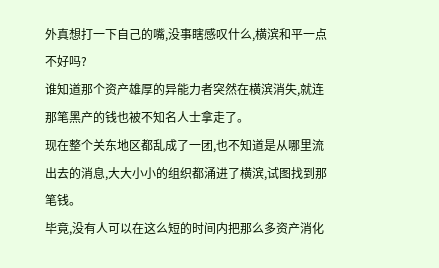外真想打一下自己的嘴,没事瞎感叹什么,横滨和平一点不好吗?
谁知道那个资产雄厚的异能力者突然在横滨消失,就连那笔黑产的钱也被不知名人士拿走了。
现在整个关东地区都乱成了一团,也不知道是从哪里流出去的消息,大大小小的组织都涌进了横滨,试图找到那笔钱。
毕竟,没有人可以在这么短的时间内把那么多资产消化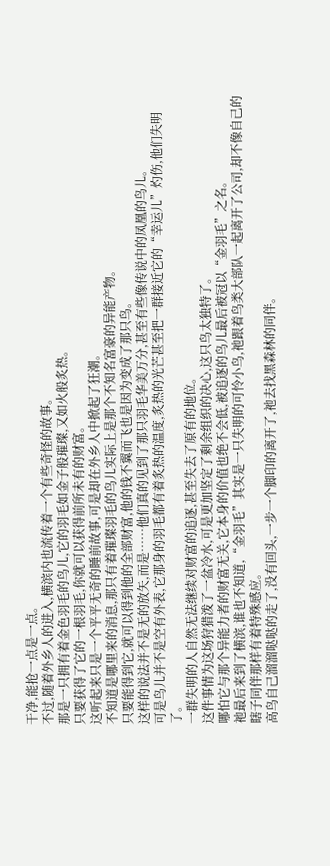干净,能抢一点是一点。
不过,随着外乡人的进入,横滨内也流传着一个有些奇怪的故事。
那是一只拥有着金色羽毛的鸟儿,它的羽毛如金子般璀璨,又如火般炙热。
只要获得了它的一根羽毛,你就可以获得前所未有的财富。
这听起来只是一个平平无奇的睡前故事,可是却在外乡人中掀起了狂潮。
不知道是哪里来的消息,那只有着璀璨羽毛的鸟儿实际上是那个不知名富豪的异能产物。
只要能得到它,就可以得到他的全部财富,他的钱不翼而飞也是因为变成了那只鸟。
这样的说法并不是无的放矢,而是……他们真的见到了那只羽毛华美万分,甚至有些像传说中的凤凰的鸟儿。
可是鸟儿并不是空有外表,它那身的羽毛都有着炙热的温度,炙热的光芒甚至把一群接近它的“幸运儿”灼伤,他们失明了。
一群失明的人自然无法继续对财富的追逐,甚至失去了原有的地位。
这件事情为这场狩猎泼了一盆冷水,可是更加坚定了剩余组织的决心,这只鸟太独特了。
哪怕它与那个异能力者的财富无关,它本身的价值也绝不会低,被追逐的鸟儿最后被冠以“金羽毛”之名。
祂最后来到了横滨,谁也不知道,“金羽毛”其实是一只失明的可怜小鸟,祂跟着鸟类大部队一起离开了公司,却不像自己的瞎子同伴那样有着特殊感应。
高鸟自己溜溜哒哒的走了,没有回头,一步一个脚印的离开了,祂去找黑森林的同伴。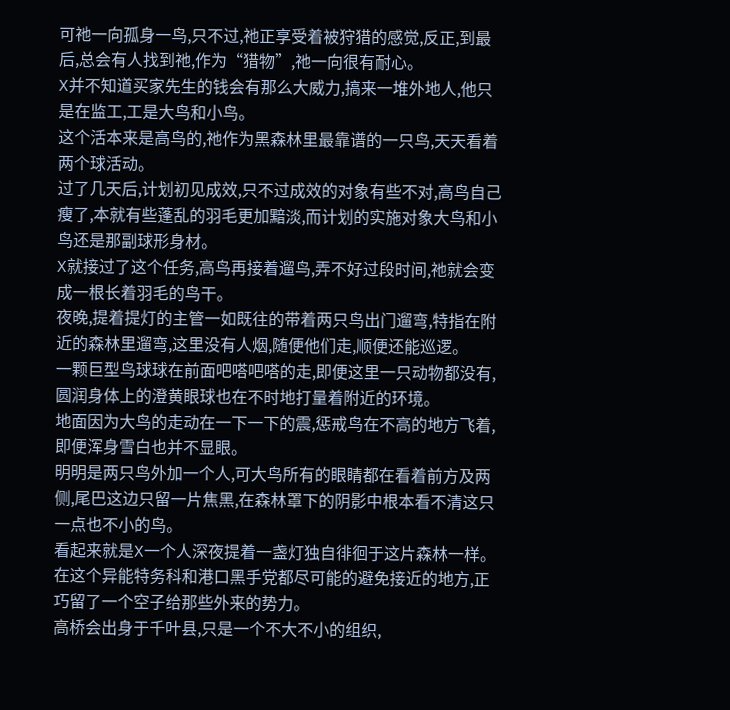可祂一向孤身一鸟,只不过,祂正享受着被狩猎的感觉,反正,到最后,总会有人找到祂,作为“猎物”,祂一向很有耐心。
X并不知道买家先生的钱会有那么大威力,搞来一堆外地人,他只是在监工,工是大鸟和小鸟。
这个活本来是高鸟的,祂作为黑森林里最靠谱的一只鸟,天天看着两个球活动。
过了几天后,计划初见成效,只不过成效的对象有些不对,高鸟自己瘦了,本就有些蓬乱的羽毛更加黯淡,而计划的实施对象大鸟和小鸟还是那副球形身材。
X就接过了这个任务,高鸟再接着遛鸟,弄不好过段时间,祂就会变成一根长着羽毛的鸟干。
夜晚,提着提灯的主管一如既往的带着两只鸟出门遛弯,特指在附近的森林里遛弯,这里没有人烟,随便他们走,顺便还能巡逻。
一颗巨型鸟球球在前面吧嗒吧嗒的走,即便这里一只动物都没有,圆润身体上的澄黄眼球也在不时地打量着附近的环境。
地面因为大鸟的走动在一下一下的震,惩戒鸟在不高的地方飞着,即便浑身雪白也并不显眼。
明明是两只鸟外加一个人,可大鸟所有的眼睛都在看着前方及两侧,尾巴这边只留一片焦黑,在森林罩下的阴影中根本看不清这只一点也不小的鸟。
看起来就是X一个人深夜提着一盏灯独自徘徊于这片森林一样。
在这个异能特务科和港口黑手党都尽可能的避免接近的地方,正巧留了一个空子给那些外来的势力。
高桥会出身于千叶县,只是一个不大不小的组织,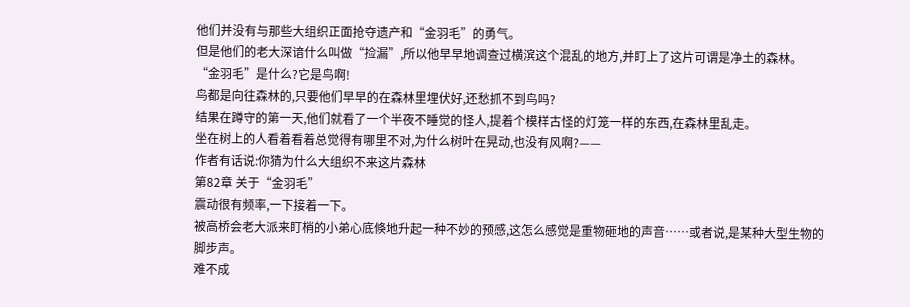他们并没有与那些大组织正面抢夺遗产和“金羽毛”的勇气。
但是他们的老大深谙什么叫做“捡漏”,所以他早早地调查过横滨这个混乱的地方,并盯上了这片可谓是净土的森林。
“金羽毛”是什么?它是鸟啊!
鸟都是向往森林的,只要他们早早的在森林里埋伏好,还愁抓不到鸟吗?
结果在蹲守的第一天,他们就看了一个半夜不睡觉的怪人,提着个模样古怪的灯笼一样的东西,在森林里乱走。
坐在树上的人看着看着总觉得有哪里不对,为什么树叶在晃动,也没有风啊?——
作者有话说:你猜为什么大组织不来这片森林
第82章 关于“金羽毛”
震动很有频率,一下接着一下。
被高桥会老大派来盯梢的小弟心底倏地升起一种不妙的预感,这怎么感觉是重物砸地的声音……或者说,是某种大型生物的脚步声。
难不成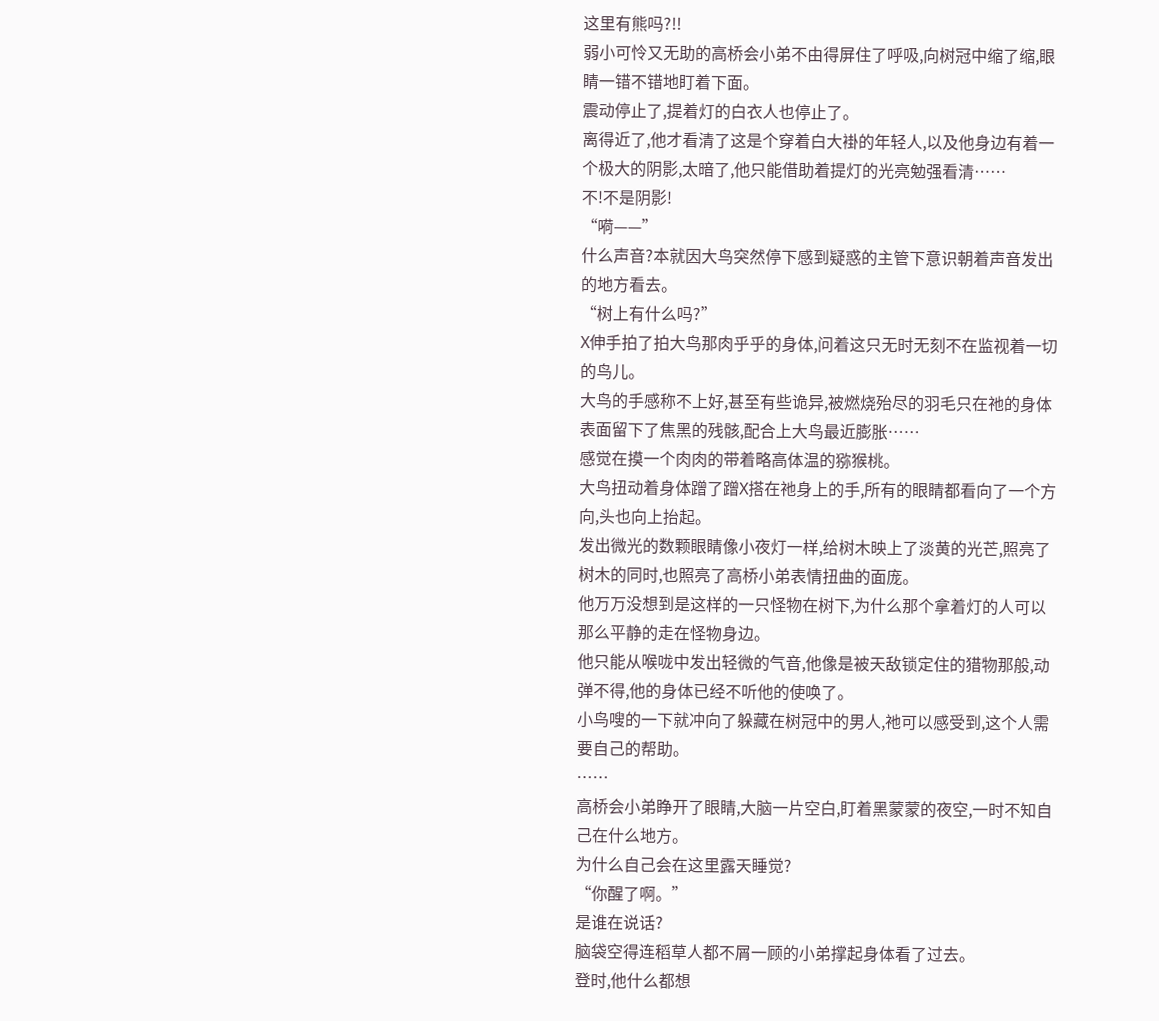这里有熊吗?!!
弱小可怜又无助的高桥会小弟不由得屏住了呼吸,向树冠中缩了缩,眼睛一错不错地盯着下面。
震动停止了,提着灯的白衣人也停止了。
离得近了,他才看清了这是个穿着白大褂的年轻人,以及他身边有着一个极大的阴影,太暗了,他只能借助着提灯的光亮勉强看清……
不!不是阴影!
“嗬——”
什么声音?本就因大鸟突然停下感到疑惑的主管下意识朝着声音发出的地方看去。
“树上有什么吗?”
X伸手拍了拍大鸟那肉乎乎的身体,问着这只无时无刻不在监视着一切的鸟儿。
大鸟的手感称不上好,甚至有些诡异,被燃烧殆尽的羽毛只在祂的身体表面留下了焦黑的残骸,配合上大鸟最近膨胀……
感觉在摸一个肉肉的带着略高体温的猕猴桃。
大鸟扭动着身体蹭了蹭X搭在祂身上的手,所有的眼睛都看向了一个方向,头也向上抬起。
发出微光的数颗眼睛像小夜灯一样,给树木映上了淡黄的光芒,照亮了树木的同时,也照亮了高桥小弟表情扭曲的面庞。
他万万没想到是这样的一只怪物在树下,为什么那个拿着灯的人可以那么平静的走在怪物身边。
他只能从喉咙中发出轻微的气音,他像是被天敌锁定住的猎物那般,动弹不得,他的身体已经不听他的使唤了。
小鸟嗖的一下就冲向了躲藏在树冠中的男人,祂可以感受到,这个人需要自己的帮助。
……
高桥会小弟睁开了眼睛,大脑一片空白,盯着黑蒙蒙的夜空,一时不知自己在什么地方。
为什么自己会在这里露天睡觉?
“你醒了啊。”
是谁在说话?
脑袋空得连稻草人都不屑一顾的小弟撑起身体看了过去。
登时,他什么都想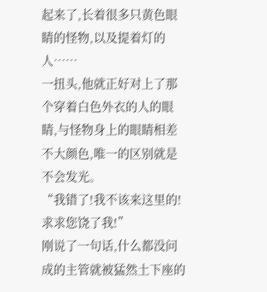起来了,长着很多只黄色眼睛的怪物,以及提着灯的人……
一扭头,他就正好对上了那个穿着白色外衣的人的眼睛,与怪物身上的眼睛相差不大颜色,唯一的区别就是不会发光。
“我错了!我不该来这里的!求求您饶了我!”
刚说了一句话,什么都没问成的主管就被猛然土下座的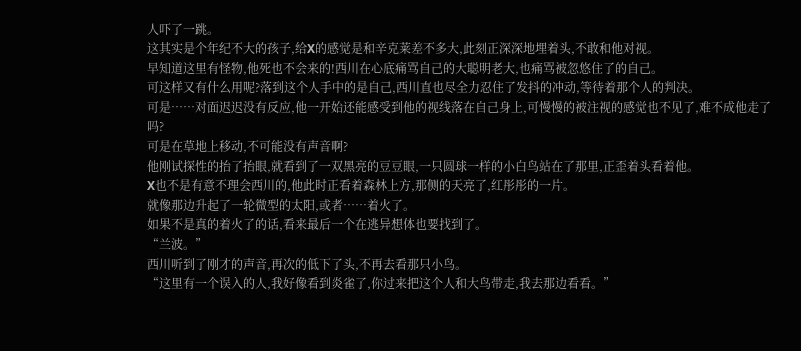人吓了一跳。
这其实是个年纪不大的孩子,给X的感觉是和辛克莱差不多大,此刻正深深地埋着头,不敢和他对视。
早知道这里有怪物,他死也不会来的!西川在心底痛骂自己的大聪明老大,也痛骂被忽悠住了的自己。
可这样又有什么用呢?落到这个人手中的是自己,西川直也尽全力忍住了发抖的冲动,等待着那个人的判决。
可是……对面迟迟没有反应,他一开始还能感受到他的视线落在自己身上,可慢慢的被注视的感觉也不见了,难不成他走了吗?
可是在草地上移动,不可能没有声音啊?
他刚试探性的抬了抬眼,就看到了一双黑亮的豆豆眼,一只圆球一样的小白鸟站在了那里,正歪着头看着他。
X也不是有意不理会西川的,他此时正看着森林上方,那侧的天亮了,红彤彤的一片。
就像那边升起了一轮微型的太阳,或者……着火了。
如果不是真的着火了的话,看来最后一个在逃异想体也要找到了。
“兰波。”
西川听到了刚才的声音,再次的低下了头,不再去看那只小鸟。
“这里有一个误入的人,我好像看到炎雀了,你过来把这个人和大鸟带走,我去那边看看。”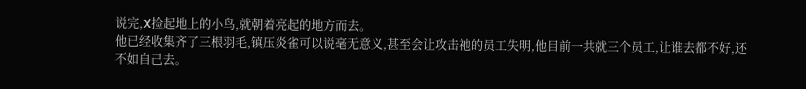说完,X捡起地上的小鸟,就朝着亮起的地方而去。
他已经收集齐了三根羽毛,镇压炎雀可以说毫无意义,甚至会让攻击祂的员工失明,他目前一共就三个员工,让谁去都不好,还不如自己去。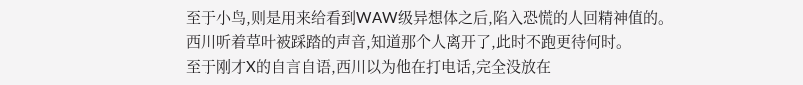至于小鸟,则是用来给看到WAW级异想体之后,陷入恐慌的人回精神值的。
西川听着草叶被踩踏的声音,知道那个人离开了,此时不跑更待何时。
至于刚才X的自言自语,西川以为他在打电话,完全没放在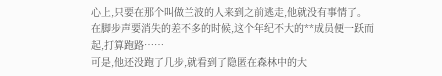心上,只要在那个叫做兰波的人来到之前逃走,他就没有事情了。
在脚步声要消失的差不多的时候,这个年纪不大的**成员便一跃而起,打算跑路……
可是,他还没跑了几步,就看到了隐匿在森林中的大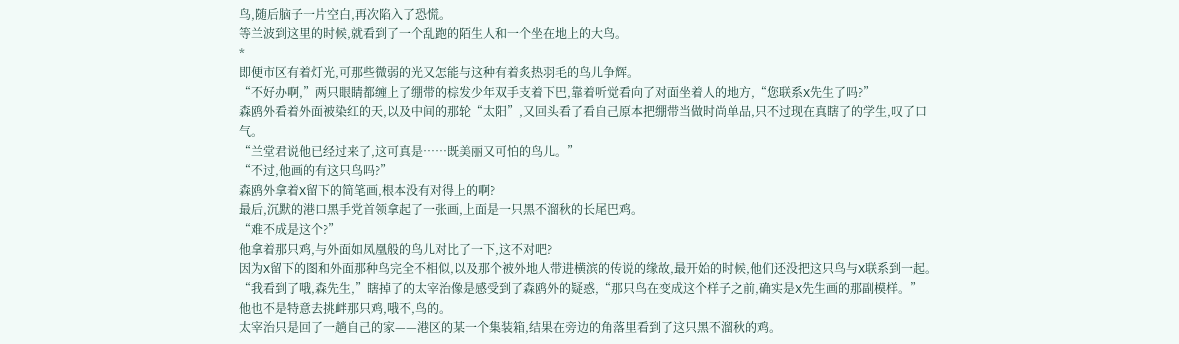鸟,随后脑子一片空白,再次陷入了恐慌。
等兰波到这里的时候,就看到了一个乱跑的陌生人和一个坐在地上的大鸟。
*
即便市区有着灯光,可那些微弱的光又怎能与这种有着炙热羽毛的鸟儿争辉。
“不好办啊,”两只眼睛都缠上了绷带的棕发少年双手支着下巴,靠着听觉看向了对面坐着人的地方,“您联系X先生了吗?”
森鸥外看着外面被染红的天,以及中间的那轮“太阳”,又回头看了看自己原本把绷带当做时尚单品,只不过现在真瞎了的学生,叹了口气。
“兰堂君说他已经过来了,这可真是……既美丽又可怕的鸟儿。”
“不过,他画的有这只鸟吗?”
森鸥外拿着X留下的简笔画,根本没有对得上的啊?
最后,沉默的港口黑手党首领拿起了一张画,上面是一只黑不溜秋的长尾巴鸡。
“难不成是这个?”
他拿着那只鸡,与外面如凤凰般的鸟儿对比了一下,这不对吧?
因为X留下的图和外面那种鸟完全不相似,以及那个被外地人带进横滨的传说的缘故,最开始的时候,他们还没把这只鸟与X联系到一起。
“我看到了哦,森先生,”瞎掉了的太宰治像是感受到了森鸥外的疑惑,“那只鸟在变成这个样子之前,确实是X先生画的那副模样。”
他也不是特意去挑衅那只鸡,哦不,鸟的。
太宰治只是回了一趟自己的家——港区的某一个集装箱,结果在旁边的角落里看到了这只黑不溜秋的鸡。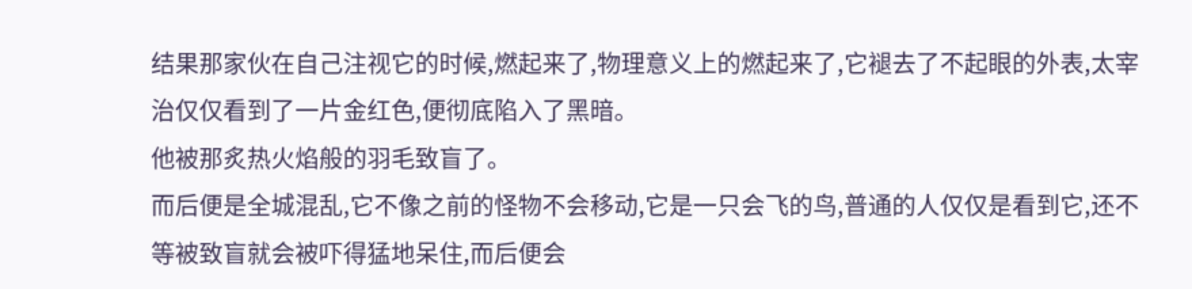结果那家伙在自己注视它的时候,燃起来了,物理意义上的燃起来了,它褪去了不起眼的外表,太宰治仅仅看到了一片金红色,便彻底陷入了黑暗。
他被那炙热火焰般的羽毛致盲了。
而后便是全城混乱,它不像之前的怪物不会移动,它是一只会飞的鸟,普通的人仅仅是看到它,还不等被致盲就会被吓得猛地呆住,而后便会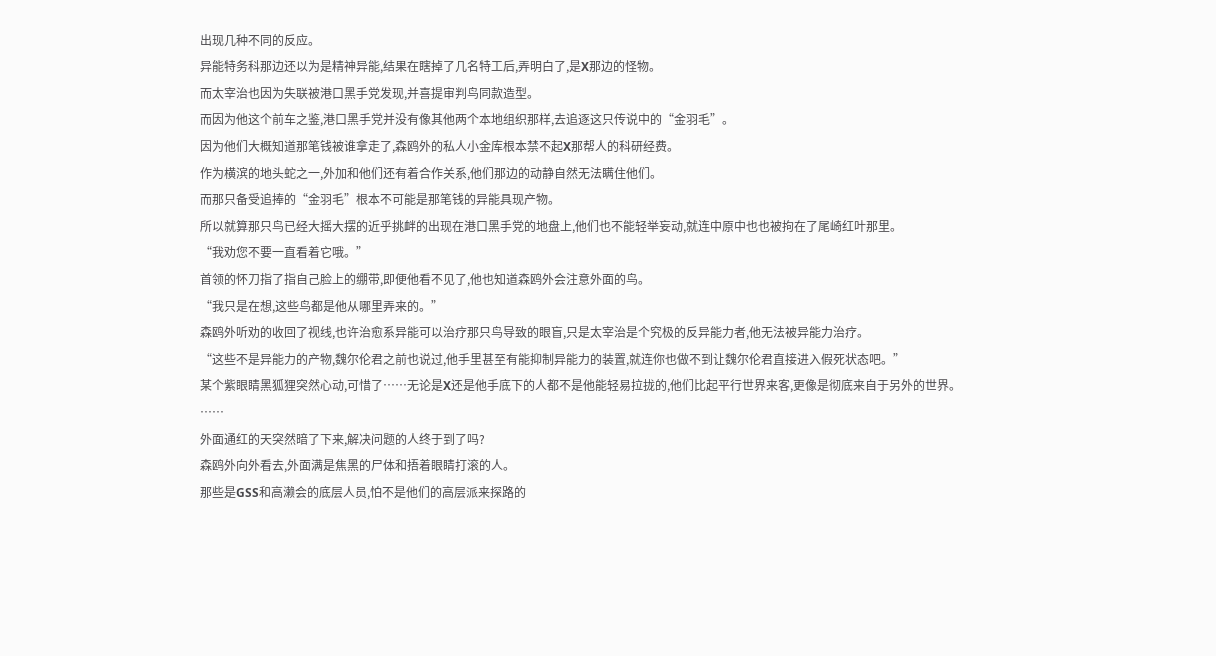出现几种不同的反应。
异能特务科那边还以为是精神异能,结果在瞎掉了几名特工后,弄明白了,是X那边的怪物。
而太宰治也因为失联被港口黑手党发现,并喜提审判鸟同款造型。
而因为他这个前车之鉴,港口黑手党并没有像其他两个本地组织那样,去追逐这只传说中的“金羽毛”。
因为他们大概知道那笔钱被谁拿走了,森鸥外的私人小金库根本禁不起X那帮人的科研经费。
作为横滨的地头蛇之一,外加和他们还有着合作关系,他们那边的动静自然无法瞒住他们。
而那只备受追捧的“金羽毛”根本不可能是那笔钱的异能具现产物。
所以就算那只鸟已经大摇大摆的近乎挑衅的出现在港口黑手党的地盘上,他们也不能轻举妄动,就连中原中也也被拘在了尾崎红叶那里。
“我劝您不要一直看着它哦。”
首领的怀刀指了指自己脸上的绷带,即便他看不见了,他也知道森鸥外会注意外面的鸟。
“我只是在想,这些鸟都是他从哪里弄来的。”
森鸥外听劝的收回了视线,也许治愈系异能可以治疗那只鸟导致的眼盲,只是太宰治是个究极的反异能力者,他无法被异能力治疗。
“这些不是异能力的产物,魏尔伦君之前也说过,他手里甚至有能抑制异能力的装置,就连你也做不到让魏尔伦君直接进入假死状态吧。”
某个紫眼睛黑狐狸突然心动,可惜了……无论是X还是他手底下的人都不是他能轻易拉拢的,他们比起平行世界来客,更像是彻底来自于另外的世界。
……
外面通红的天突然暗了下来,解决问题的人终于到了吗?
森鸥外向外看去,外面满是焦黑的尸体和捂着眼睛打滚的人。
那些是GSS和高濑会的底层人员,怕不是他们的高层派来探路的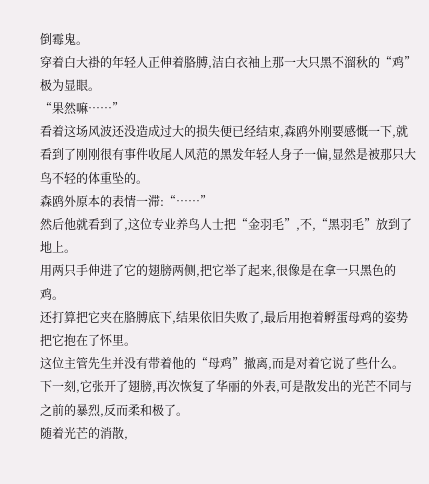倒霉鬼。
穿着白大褂的年轻人正伸着胳膊,洁白衣袖上那一大只黑不溜秋的“鸡”极为显眼。
“果然嘛……”
看着这场风波还没造成过大的损失便已经结束,森鸥外刚要感慨一下,就看到了刚刚很有事件收尾人风范的黑发年轻人身子一偏,显然是被那只大鸟不轻的体重坠的。
森鸥外原本的表情一滞:“……”
然后他就看到了,这位专业养鸟人士把“金羽毛”,不,“黑羽毛”放到了地上。
用两只手伸进了它的翅膀两侧,把它举了起来,很像是在拿一只黑色的鸡。
还打算把它夹在胳膊底下,结果依旧失败了,最后用抱着孵蛋母鸡的姿势把它抱在了怀里。
这位主管先生并没有带着他的“母鸡”撤离,而是对着它说了些什么。
下一刻,它张开了翅膀,再次恢复了华丽的外表,可是散发出的光芒不同与之前的暴烈,反而柔和极了。
随着光芒的消散,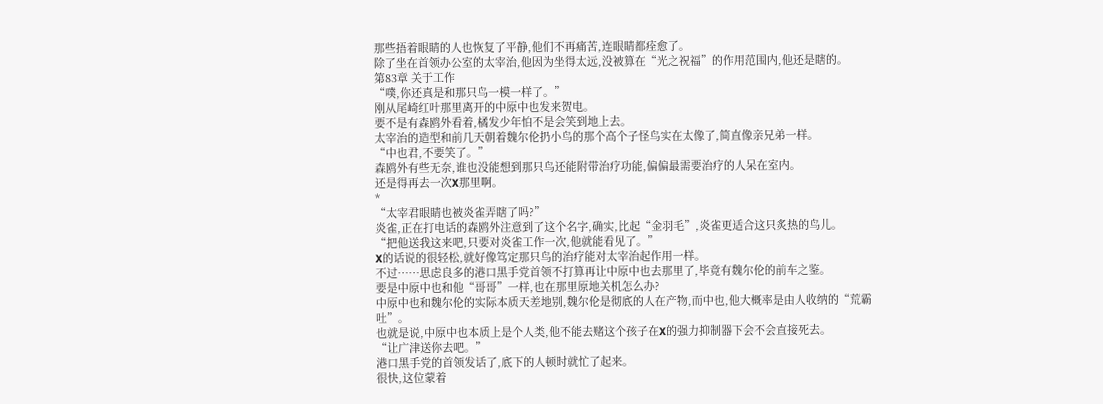那些捂着眼睛的人也恢复了平静,他们不再痛苦,连眼睛都痊愈了。
除了坐在首领办公室的太宰治,他因为坐得太远,没被算在“光之祝福”的作用范围内,他还是瞎的。
第83章 关于工作
“噗,你还真是和那只鸟一模一样了。”
刚从尾崎红叶那里离开的中原中也发来贺电。
要不是有森鸥外看着,橘发少年怕不是会笑到地上去。
太宰治的造型和前几天朝着魏尔伦扔小鸟的那个高个子怪鸟实在太像了,简直像亲兄弟一样。
“中也君,不要笑了。”
森鸥外有些无奈,谁也没能想到那只鸟还能附带治疗功能,偏偏最需要治疗的人呆在室内。
还是得再去一次X那里啊。
*
“太宰君眼睛也被炎雀弄瞎了吗?”
炎雀,正在打电话的森鸥外注意到了这个名字,确实,比起“金羽毛”,炎雀更适合这只炙热的鸟儿。
“把他送我这来吧,只要对炎雀工作一次,他就能看见了。”
X的话说的很轻松,就好像笃定那只鸟的治疗能对太宰治起作用一样。
不过……思虑良多的港口黑手党首领不打算再让中原中也去那里了,毕竟有魏尔伦的前车之鉴。
要是中原中也和他“哥哥”一样,也在那里原地关机怎么办?
中原中也和魏尔伦的实际本质天差地别,魏尔伦是彻底的人在产物,而中也,他大概率是由人收纳的“荒霸吐”。
也就是说,中原中也本质上是个人类,他不能去赌这个孩子在X的强力抑制器下会不会直接死去。
“让广津送你去吧。”
港口黑手党的首领发话了,底下的人顿时就忙了起来。
很快,这位蒙着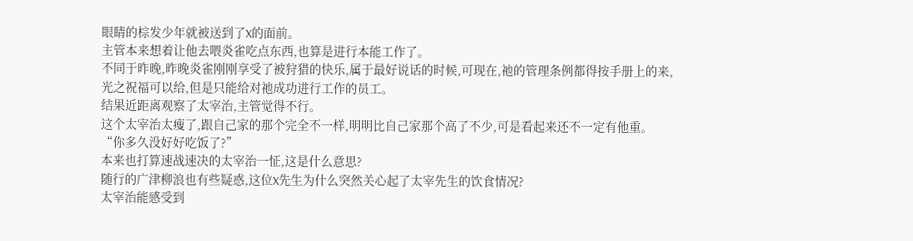眼睛的棕发少年就被送到了X的面前。
主管本来想着让他去喂炎雀吃点东西,也算是进行本能工作了。
不同于昨晚,昨晚炎雀刚刚享受了被狩猎的快乐,属于最好说话的时候,可现在,祂的管理条例都得按手册上的来,光之祝福可以给,但是只能给对祂成功进行工作的员工。
结果近距离观察了太宰治,主管觉得不行。
这个太宰治太瘦了,跟自己家的那个完全不一样,明明比自己家那个高了不少,可是看起来还不一定有他重。
“你多久没好好吃饭了?”
本来也打算速战速决的太宰治一怔,这是什么意思?
随行的广津柳浪也有些疑惑,这位X先生为什么突然关心起了太宰先生的饮食情况?
太宰治能感受到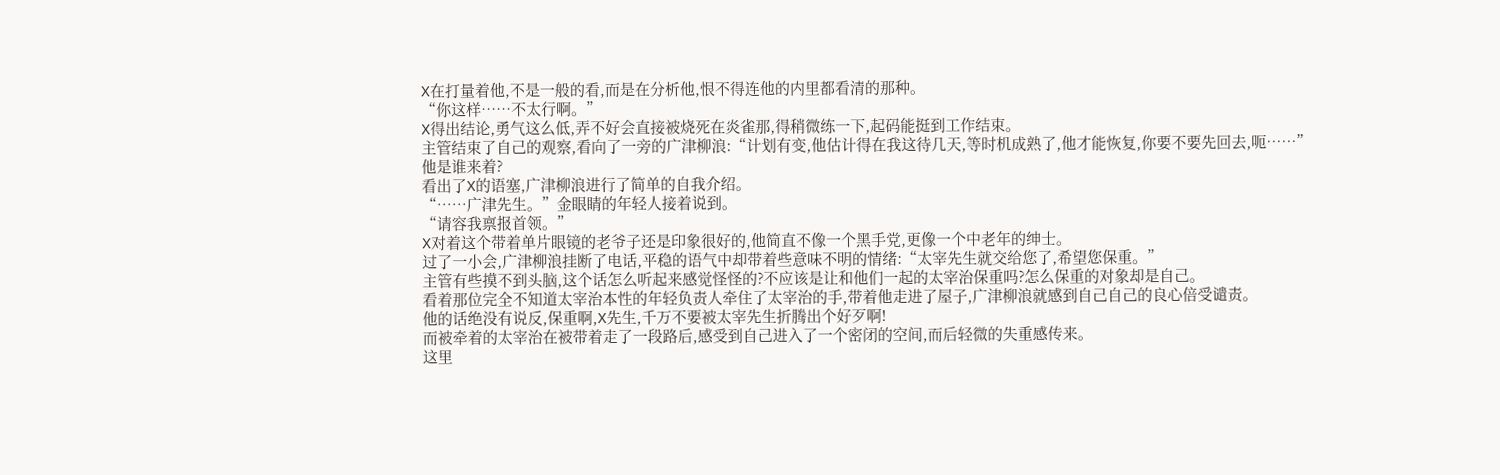X在打量着他,不是一般的看,而是在分析他,恨不得连他的内里都看清的那种。
“你这样……不太行啊。”
X得出结论,勇气这么低,弄不好会直接被烧死在炎雀那,得稍微练一下,起码能挺到工作结束。
主管结束了自己的观察,看向了一旁的广津柳浪:“计划有变,他估计得在我这待几天,等时机成熟了,他才能恢复,你要不要先回去,呃……”
他是谁来着?
看出了X的语塞,广津柳浪进行了简单的自我介绍。
“……广津先生。”金眼睛的年轻人接着说到。
“请容我禀报首领。”
X对着这个带着单片眼镜的老爷子还是印象很好的,他简直不像一个黑手党,更像一个中老年的绅士。
过了一小会,广津柳浪挂断了电话,平稳的语气中却带着些意味不明的情绪:“太宰先生就交给您了,希望您保重。”
主管有些摸不到头脑,这个话怎么听起来感觉怪怪的?不应该是让和他们一起的太宰治保重吗?怎么保重的对象却是自己。
看着那位完全不知道太宰治本性的年轻负责人牵住了太宰治的手,带着他走进了屋子,广津柳浪就感到自己自己的良心倍受谴责。
他的话绝没有说反,保重啊,X先生,千万不要被太宰先生折腾出个好歹啊!
而被牵着的太宰治在被带着走了一段路后,感受到自己进入了一个密闭的空间,而后轻微的失重感传来。
这里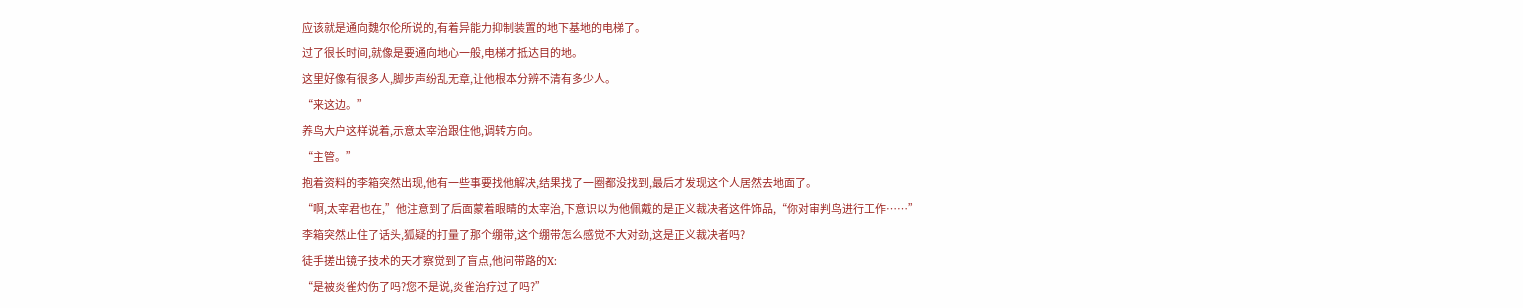应该就是通向魏尔伦所说的,有着异能力抑制装置的地下基地的电梯了。
过了很长时间,就像是要通向地心一般,电梯才抵达目的地。
这里好像有很多人,脚步声纷乱无章,让他根本分辨不清有多少人。
“来这边。”
养鸟大户这样说着,示意太宰治跟住他,调转方向。
“主管。”
抱着资料的李箱突然出现,他有一些事要找他解决,结果找了一圈都没找到,最后才发现这个人居然去地面了。
“啊,太宰君也在,”他注意到了后面蒙着眼睛的太宰治,下意识以为他佩戴的是正义裁决者这件饰品,“你对审判鸟进行工作……”
李箱突然止住了话头,狐疑的打量了那个绷带,这个绷带怎么感觉不大对劲,这是正义裁决者吗?
徒手搓出镜子技术的天才察觉到了盲点,他问带路的X:
“是被炎雀灼伤了吗?您不是说,炎雀治疗过了吗?”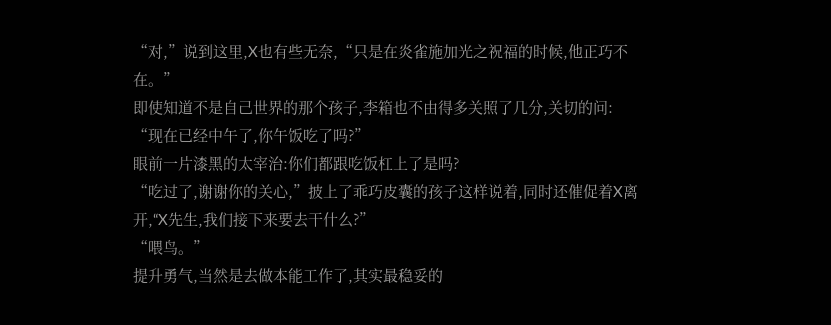“对,”说到这里,X也有些无奈,“只是在炎雀施加光之祝福的时候,他正巧不在。”
即使知道不是自己世界的那个孩子,李箱也不由得多关照了几分,关切的问:
“现在已经中午了,你午饭吃了吗?”
眼前一片漆黑的太宰治:你们都跟吃饭杠上了是吗?
“吃过了,谢谢你的关心,”披上了乖巧皮囊的孩子这样说着,同时还催促着X离开,“X先生,我们接下来要去干什么?”
“喂鸟。”
提升勇气,当然是去做本能工作了,其实最稳妥的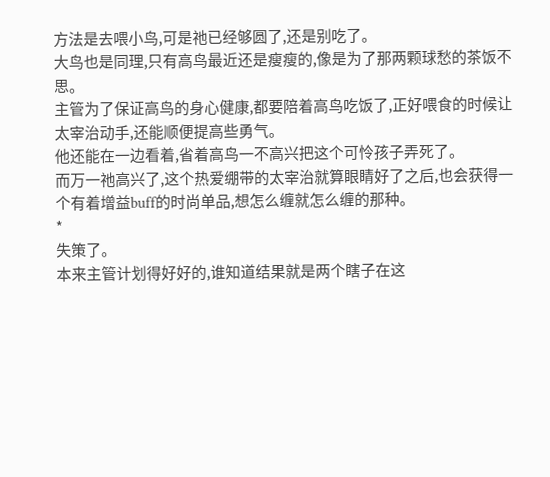方法是去喂小鸟,可是祂已经够圆了,还是别吃了。
大鸟也是同理,只有高鸟最近还是瘦瘦的,像是为了那两颗球愁的茶饭不思。
主管为了保证高鸟的身心健康,都要陪着高鸟吃饭了,正好喂食的时候让太宰治动手,还能顺便提高些勇气。
他还能在一边看着,省着高鸟一不高兴把这个可怜孩子弄死了。
而万一祂高兴了,这个热爱绷带的太宰治就算眼睛好了之后,也会获得一个有着增益buff的时尚单品,想怎么缠就怎么缠的那种。
*
失策了。
本来主管计划得好好的,谁知道结果就是两个瞎子在这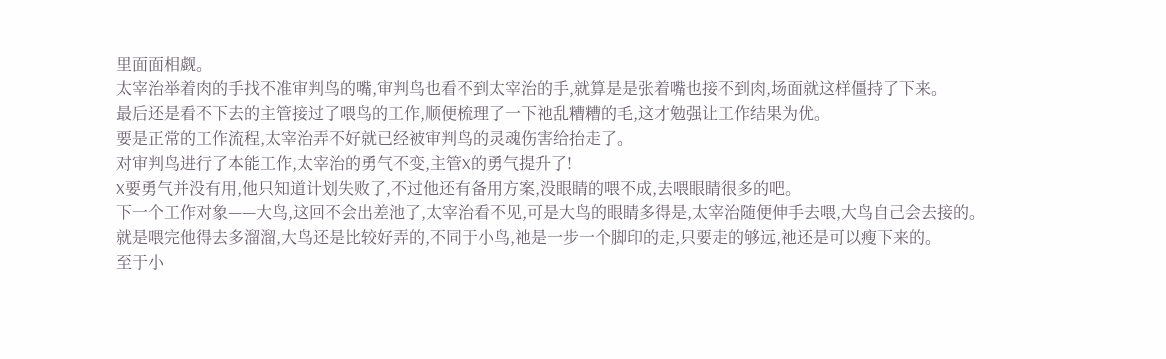里面面相觑。
太宰治举着肉的手找不准审判鸟的嘴,审判鸟也看不到太宰治的手,就算是是张着嘴也接不到肉,场面就这样僵持了下来。
最后还是看不下去的主管接过了喂鸟的工作,顺便梳理了一下祂乱糟糟的毛,这才勉强让工作结果为优。
要是正常的工作流程,太宰治弄不好就已经被审判鸟的灵魂伤害给抬走了。
对审判鸟进行了本能工作,太宰治的勇气不变,主管X的勇气提升了!
X要勇气并没有用,他只知道计划失败了,不过他还有备用方案,没眼睛的喂不成,去喂眼睛很多的吧。
下一个工作对象——大鸟,这回不会出差池了,太宰治看不见,可是大鸟的眼睛多得是,太宰治随便伸手去喂,大鸟自己会去接的。
就是喂完他得去多溜溜,大鸟还是比较好弄的,不同于小鸟,祂是一步一个脚印的走,只要走的够远,祂还是可以瘦下来的。
至于小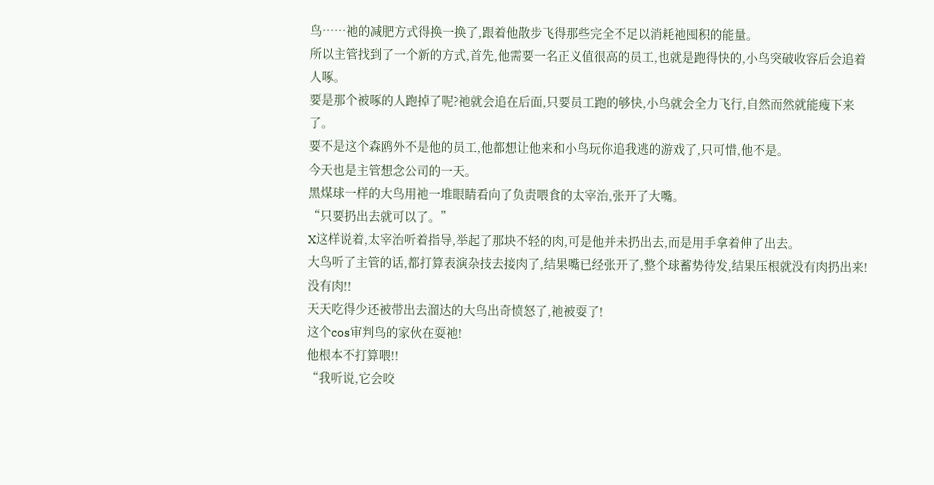鸟……祂的减肥方式得换一换了,跟着他散步飞得那些完全不足以消耗祂囤积的能量。
所以主管找到了一个新的方式,首先,他需要一名正义值很高的员工,也就是跑得快的,小鸟突破收容后会追着人啄。
要是那个被啄的人跑掉了呢?祂就会追在后面,只要员工跑的够快,小鸟就会全力飞行,自然而然就能瘦下来了。
要不是这个森鸥外不是他的员工,他都想让他来和小鸟玩你追我逃的游戏了,只可惜,他不是。
今天也是主管想念公司的一天。
黑煤球一样的大鸟用祂一堆眼睛看向了负责喂食的太宰治,张开了大嘴。
“只要扔出去就可以了。”
X这样说着,太宰治听着指导,举起了那块不轻的肉,可是他并未扔出去,而是用手拿着伸了出去。
大鸟听了主管的话,都打算表演杂技去接肉了,结果嘴已经张开了,整个球蓄势待发,结果压根就没有肉扔出来!
没有肉!!
天天吃得少还被带出去溜达的大鸟出奇愤怒了,祂被耍了!
这个cos审判鸟的家伙在耍祂!
他根本不打算喂!!
“我听说,它会咬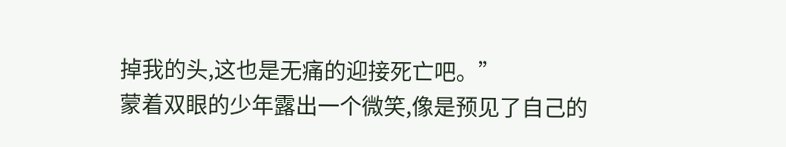掉我的头,这也是无痛的迎接死亡吧。”
蒙着双眼的少年露出一个微笑,像是预见了自己的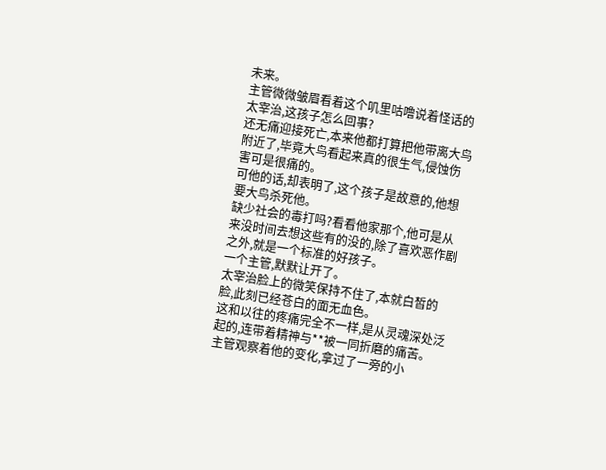未来。
主管微微皱眉看着这个叽里咕噜说着怪话的太宰治,这孩子怎么回事?
还无痛迎接死亡,本来他都打算把他带离大鸟附近了,毕竟大鸟看起来真的很生气,侵蚀伤害可是很痛的。
可他的话,却表明了,这个孩子是故意的,他想要大鸟杀死他。
缺少社会的毒打吗?看看他家那个,他可是从来没时间去想这些有的没的,除了喜欢恶作剧之外,就是一个标准的好孩子。
一个主管,默默让开了。
太宰治脸上的微笑保持不住了,本就白皙的脸,此刻已经苍白的面无血色。
这和以往的疼痛完全不一样,是从灵魂深处泛起的,连带着精神与**被一同折磨的痛苦。
主管观察着他的变化,拿过了一旁的小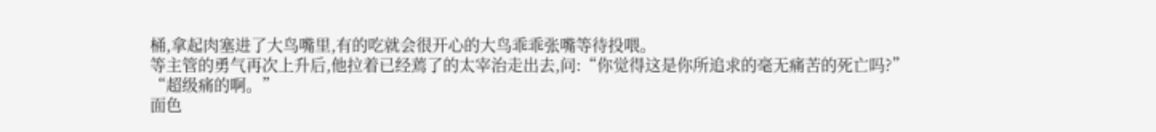桶,拿起肉塞进了大鸟嘴里,有的吃就会很开心的大鸟乖乖张嘴等待投喂。
等主管的勇气再次上升后,他拉着已经蔫了的太宰治走出去,问:“你觉得这是你所追求的毫无痛苦的死亡吗?”
“超级痛的啊。”
面色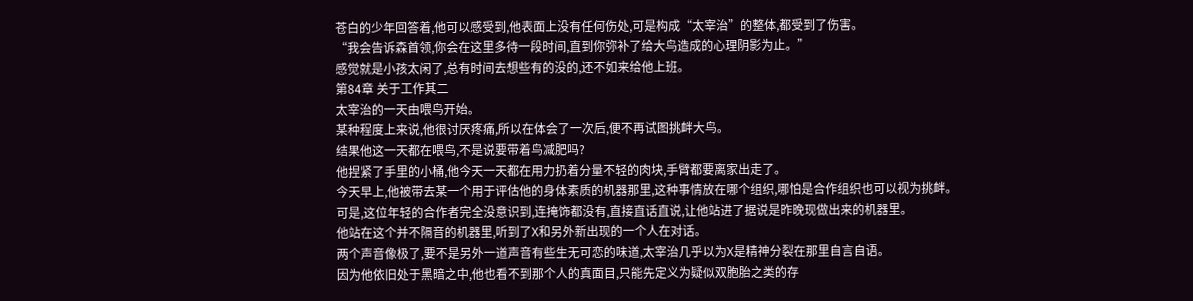苍白的少年回答着,他可以感受到,他表面上没有任何伤处,可是构成“太宰治”的整体,都受到了伤害。
“我会告诉森首领,你会在这里多待一段时间,直到你弥补了给大鸟造成的心理阴影为止。”
感觉就是小孩太闲了,总有时间去想些有的没的,还不如来给他上班。
第84章 关于工作其二
太宰治的一天由喂鸟开始。
某种程度上来说,他很讨厌疼痛,所以在体会了一次后,便不再试图挑衅大鸟。
结果他这一天都在喂鸟,不是说要带着鸟减肥吗?
他捏紧了手里的小桶,他今天一天都在用力扔着分量不轻的肉块,手臂都要离家出走了。
今天早上,他被带去某一个用于评估他的身体素质的机器那里,这种事情放在哪个组织,哪怕是合作组织也可以视为挑衅。
可是,这位年轻的合作者完全没意识到,连掩饰都没有,直接直话直说,让他站进了据说是昨晚现做出来的机器里。
他站在这个并不隔音的机器里,听到了X和另外新出现的一个人在对话。
两个声音像极了,要不是另外一道声音有些生无可恋的味道,太宰治几乎以为X是精神分裂在那里自言自语。
因为他依旧处于黑暗之中,他也看不到那个人的真面目,只能先定义为疑似双胞胎之类的存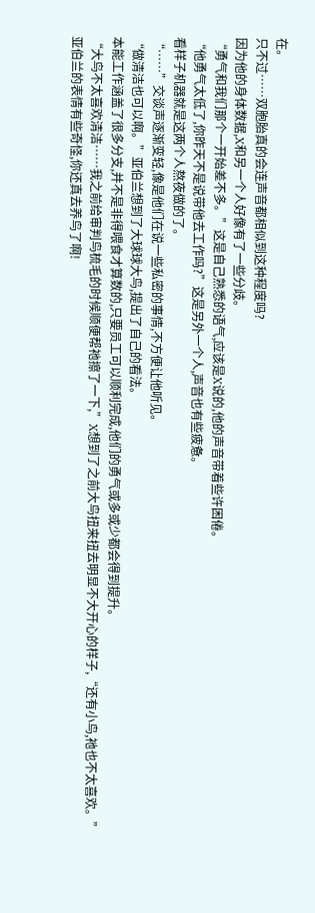在。
只不过……双胞胎真的会连声音都相似到这种程度吗?
因为他的身体数据,X和另一个人好像有了一些分歧。
“勇气和我们那个一开始差不多。”这是自己熟悉的语气,应该是X说的,他的声音带着些许困倦。
“他勇气太低了,你昨天不是说带他去工作吗?”这是另外一个人,声音也有些疲惫。
看样子机器就是这两个人熬夜做的了。
“……”交谈声逐渐变轻,像是他们在说一些私密的事情,不方便让他听见。
“做清洁也可以啊。”亚伯兰想到了大球球大鸟,提出了自己的看法。
本能工作涵盖了很多分支,并不是非得喂食才算数的,只要员工可以顺利完成,他们的勇气或多或少都会得到提升。
“大鸟不太喜欢清洁……我之前给审判鸟梳毛的时候顺便帮祂擦了一下,”X想到了之前大鸟扭来扭去明显不大开心的样子,“还有小鸟,祂也不太喜欢。”
亚伯兰的表情有些奇怪,你还真去养鸟了啊!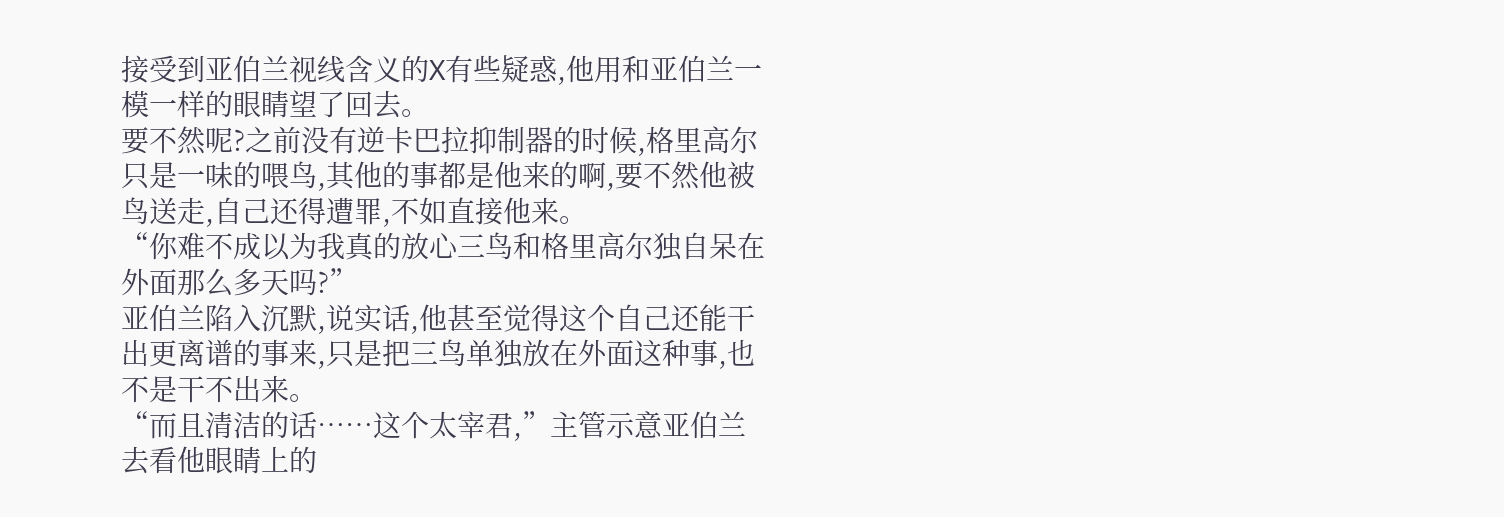接受到亚伯兰视线含义的X有些疑惑,他用和亚伯兰一模一样的眼睛望了回去。
要不然呢?之前没有逆卡巴拉抑制器的时候,格里高尔只是一味的喂鸟,其他的事都是他来的啊,要不然他被鸟送走,自己还得遭罪,不如直接他来。
“你难不成以为我真的放心三鸟和格里高尔独自呆在外面那么多天吗?”
亚伯兰陷入沉默,说实话,他甚至觉得这个自己还能干出更离谱的事来,只是把三鸟单独放在外面这种事,也不是干不出来。
“而且清洁的话……这个太宰君,”主管示意亚伯兰去看他眼睛上的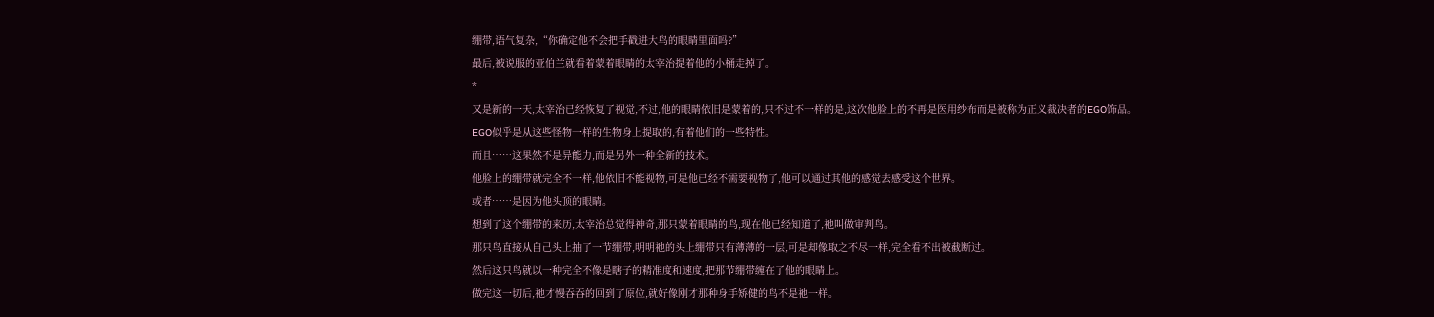绷带,语气复杂,“你确定他不会把手戳进大鸟的眼睛里面吗?”
最后,被说服的亚伯兰就看着蒙着眼睛的太宰治提着他的小桶走掉了。
*
又是新的一天,太宰治已经恢复了视觉,不过,他的眼睛依旧是蒙着的,只不过不一样的是,这次他脸上的不再是医用纱布而是被称为正义裁决者的EGO饰品。
EGO似乎是从这些怪物一样的生物身上提取的,有着他们的一些特性。
而且……这果然不是异能力,而是另外一种全新的技术。
他脸上的绷带就完全不一样,他依旧不能视物,可是他已经不需要视物了,他可以通过其他的感觉去感受这个世界。
或者……是因为他头顶的眼睛。
想到了这个绷带的来历,太宰治总觉得神奇,那只蒙着眼睛的鸟,现在他已经知道了,祂叫做审判鸟。
那只鸟直接从自己头上抽了一节绷带,明明祂的头上绷带只有薄薄的一层,可是却像取之不尽一样,完全看不出被截断过。
然后这只鸟就以一种完全不像是瞎子的精准度和速度,把那节绷带缠在了他的眼睛上。
做完这一切后,祂才慢吞吞的回到了原位,就好像刚才那种身手矫健的鸟不是祂一样。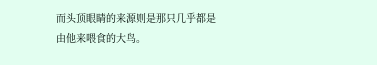而头顶眼睛的来源则是那只几乎都是由他来喂食的大鸟。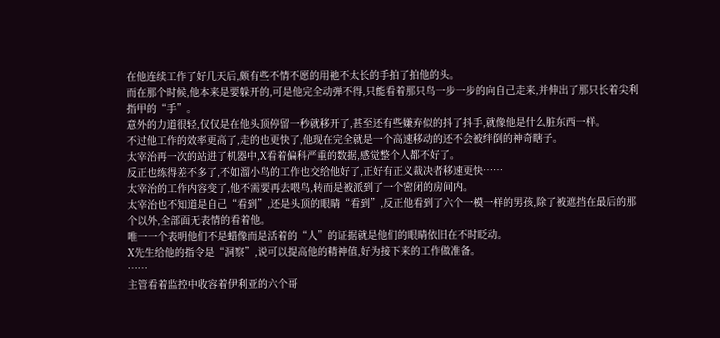在他连续工作了好几天后,颇有些不情不愿的用祂不太长的手拍了拍他的头。
而在那个时候,他本来是要躲开的,可是他完全动弹不得,只能看着那只鸟一步一步的向自己走来,并伸出了那只长着尖利指甲的“手”。
意外的力道很轻,仅仅是在他头顶停留一秒就移开了,甚至还有些嫌弃似的抖了抖手,就像他是什么脏东西一样。
不过他工作的效率更高了,走的也更快了,他现在完全就是一个高速移动的还不会被绊倒的神奇瞎子。
太宰治再一次的站进了机器中,X看着偏科严重的数据,感觉整个人都不好了。
反正也练得差不多了,不如溜小鸟的工作也交给他好了,正好有正义裁决者移速更快……
太宰治的工作内容变了,他不需要再去喂鸟,转而是被派到了一个密闭的房间内。
太宰治也不知道是自己“看到”,还是头顶的眼睛“看到”,反正他看到了六个一模一样的男孩,除了被遮挡在最后的那个以外,全部面无表情的看着他。
唯一一个表明他们不是蜡像而是活着的“人”的证据就是他们的眼睛依旧在不时眨动。
X先生给他的指令是“洞察”,说可以提高他的精神值,好为接下来的工作做准备。
……
主管看着监控中收容着伊利亚的六个哥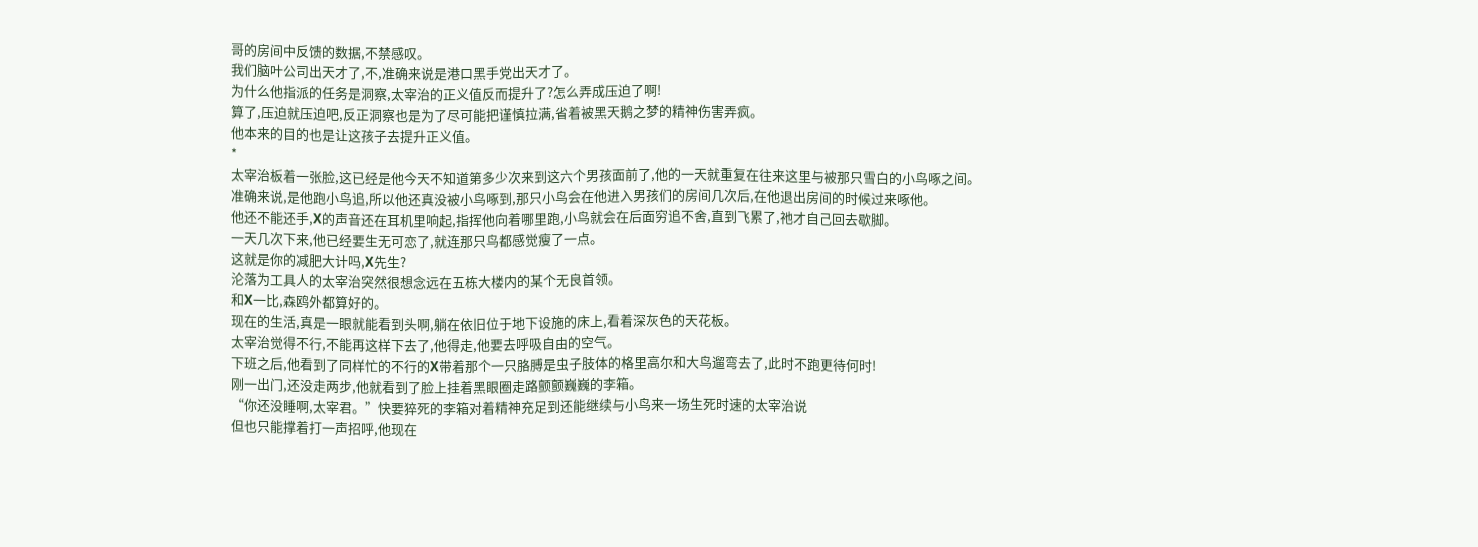哥的房间中反馈的数据,不禁感叹。
我们脑叶公司出天才了,不,准确来说是港口黑手党出天才了。
为什么他指派的任务是洞察,太宰治的正义值反而提升了?怎么弄成压迫了啊!
算了,压迫就压迫吧,反正洞察也是为了尽可能把谨慎拉满,省着被黑天鹅之梦的精神伤害弄疯。
他本来的目的也是让这孩子去提升正义值。
*
太宰治板着一张脸,这已经是他今天不知道第多少次来到这六个男孩面前了,他的一天就重复在往来这里与被那只雪白的小鸟啄之间。
准确来说,是他跑小鸟追,所以他还真没被小鸟啄到,那只小鸟会在他进入男孩们的房间几次后,在他退出房间的时候过来啄他。
他还不能还手,X的声音还在耳机里响起,指挥他向着哪里跑,小鸟就会在后面穷追不舍,直到飞累了,祂才自己回去歇脚。
一天几次下来,他已经要生无可恋了,就连那只鸟都感觉瘦了一点。
这就是你的减肥大计吗,X先生?
沦落为工具人的太宰治突然很想念远在五栋大楼内的某个无良首领。
和X一比,森鸥外都算好的。
现在的生活,真是一眼就能看到头啊,躺在依旧位于地下设施的床上,看着深灰色的天花板。
太宰治觉得不行,不能再这样下去了,他得走,他要去呼吸自由的空气。
下班之后,他看到了同样忙的不行的X带着那个一只胳膊是虫子肢体的格里高尔和大鸟遛弯去了,此时不跑更待何时!
刚一出门,还没走两步,他就看到了脸上挂着黑眼圈走路颤颤巍巍的李箱。
“你还没睡啊,太宰君。”快要猝死的李箱对着精神充足到还能继续与小鸟来一场生死时速的太宰治说
但也只能撑着打一声招呼,他现在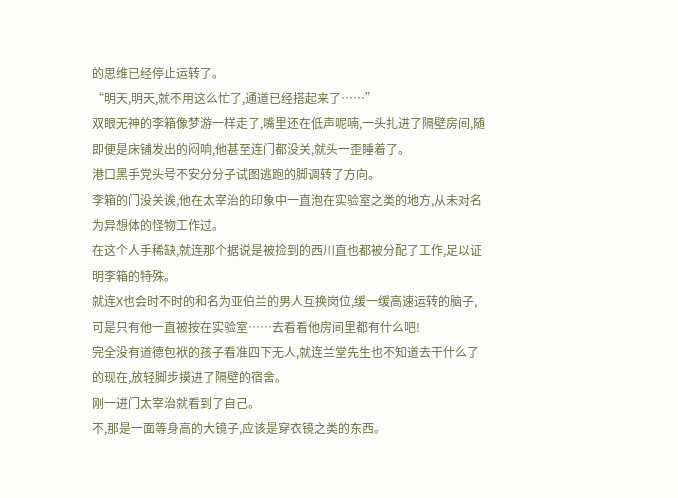的思维已经停止运转了。
“明天,明天,就不用这么忙了,通道已经搭起来了……”
双眼无神的李箱像梦游一样走了,嘴里还在低声呢喃,一头扎进了隔壁房间,随即便是床铺发出的闷响,他甚至连门都没关,就头一歪睡着了。
港口黑手党头号不安分分子试图逃跑的脚调转了方向。
李箱的门没关诶,他在太宰治的印象中一直泡在实验室之类的地方,从未对名为异想体的怪物工作过。
在这个人手稀缺,就连那个据说是被捡到的西川直也都被分配了工作,足以证明李箱的特殊。
就连X也会时不时的和名为亚伯兰的男人互换岗位,缓一缓高速运转的脑子,可是只有他一直被按在实验室……去看看他房间里都有什么吧!
完全没有道德包袱的孩子看准四下无人,就连兰堂先生也不知道去干什么了的现在,放轻脚步摸进了隔壁的宿舍。
刚一进门太宰治就看到了自己。
不,那是一面等身高的大镜子,应该是穿衣镜之类的东西。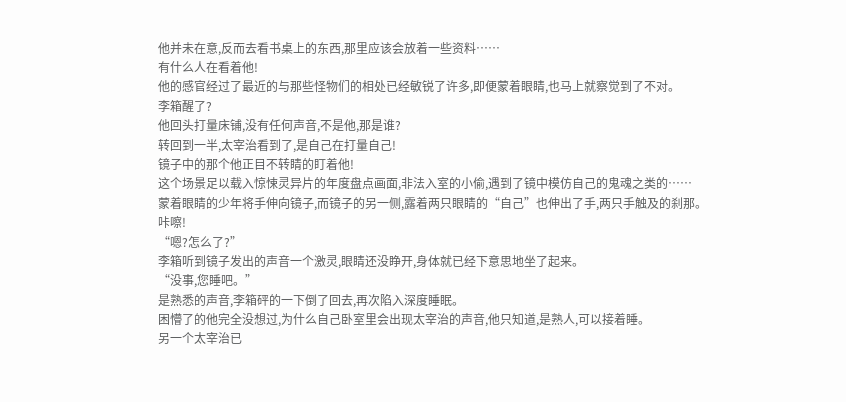他并未在意,反而去看书桌上的东西,那里应该会放着一些资料……
有什么人在看着他!
他的感官经过了最近的与那些怪物们的相处已经敏锐了许多,即便蒙着眼睛,也马上就察觉到了不对。
李箱醒了?
他回头打量床铺,没有任何声音,不是他,那是谁?
转回到一半,太宰治看到了,是自己在打量自己!
镜子中的那个他正目不转睛的盯着他!
这个场景足以载入惊悚灵异片的年度盘点画面,非法入室的小偷,遇到了镜中模仿自己的鬼魂之类的……
蒙着眼睛的少年将手伸向镜子,而镜子的另一侧,露着两只眼睛的“自己”也伸出了手,两只手触及的刹那。
咔嚓!
“嗯?怎么了?”
李箱听到镜子发出的声音一个激灵,眼睛还没睁开,身体就已经下意思地坐了起来。
“没事,您睡吧。”
是熟悉的声音,李箱砰的一下倒了回去,再次陷入深度睡眠。
困懵了的他完全没想过,为什么自己卧室里会出现太宰治的声音,他只知道,是熟人,可以接着睡。
另一个太宰治已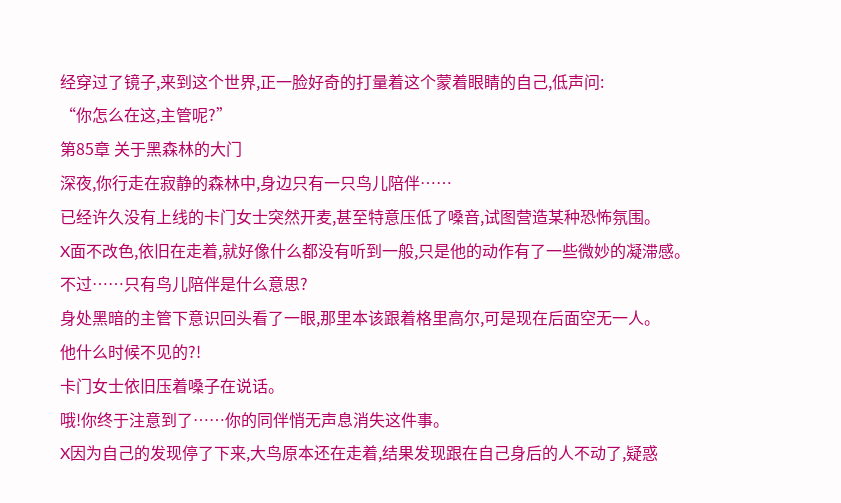经穿过了镜子,来到这个世界,正一脸好奇的打量着这个蒙着眼睛的自己,低声问:
“你怎么在这,主管呢?”
第85章 关于黑森林的大门
深夜,你行走在寂静的森林中,身边只有一只鸟儿陪伴……
已经许久没有上线的卡门女士突然开麦,甚至特意压低了嗓音,试图营造某种恐怖氛围。
X面不改色,依旧在走着,就好像什么都没有听到一般,只是他的动作有了一些微妙的凝滞感。
不过……只有鸟儿陪伴是什么意思?
身处黑暗的主管下意识回头看了一眼,那里本该跟着格里高尔,可是现在后面空无一人。
他什么时候不见的?!
卡门女士依旧压着嗓子在说话。
哦!你终于注意到了……你的同伴悄无声息消失这件事。
X因为自己的发现停了下来,大鸟原本还在走着,结果发现跟在自己身后的人不动了,疑惑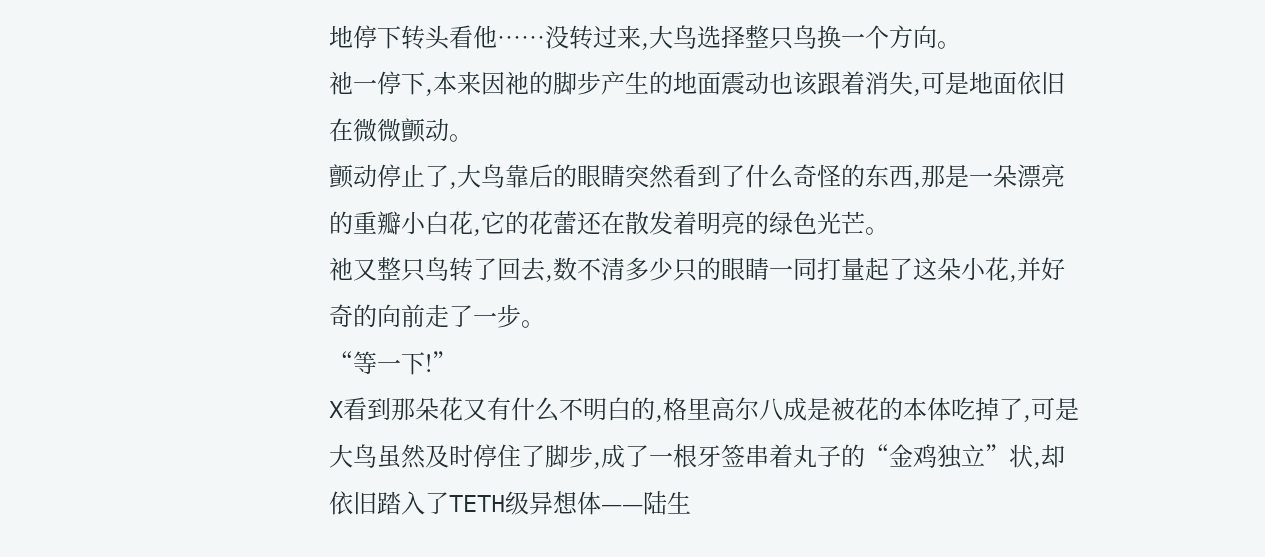地停下转头看他……没转过来,大鸟选择整只鸟换一个方向。
祂一停下,本来因祂的脚步产生的地面震动也该跟着消失,可是地面依旧在微微颤动。
颤动停止了,大鸟靠后的眼睛突然看到了什么奇怪的东西,那是一朵漂亮的重瓣小白花,它的花蕾还在散发着明亮的绿色光芒。
祂又整只鸟转了回去,数不清多少只的眼睛一同打量起了这朵小花,并好奇的向前走了一步。
“等一下!”
X看到那朵花又有什么不明白的,格里高尔八成是被花的本体吃掉了,可是大鸟虽然及时停住了脚步,成了一根牙签串着丸子的“金鸡独立”状,却依旧踏入了TETH级异想体——陆生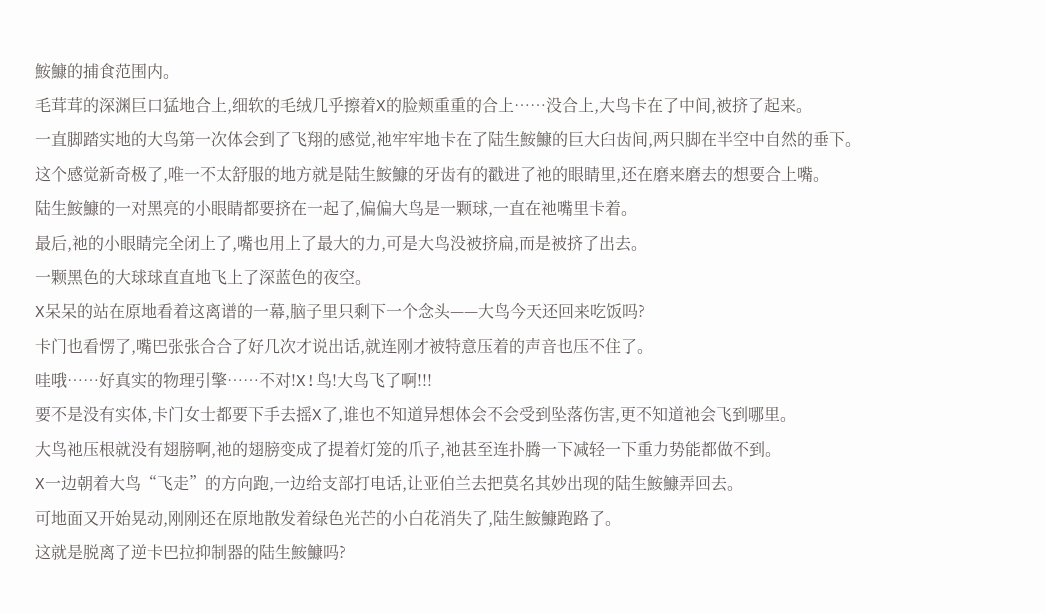鮟鱇的捕食范围内。
毛茸茸的深渊巨口猛地合上,细软的毛绒几乎擦着X的脸颊重重的合上……没合上,大鸟卡在了中间,被挤了起来。
一直脚踏实地的大鸟第一次体会到了飞翔的感觉,祂牢牢地卡在了陆生鮟鱇的巨大臼齿间,两只脚在半空中自然的垂下。
这个感觉新奇极了,唯一不太舒服的地方就是陆生鮟鱇的牙齿有的戳进了祂的眼睛里,还在磨来磨去的想要合上嘴。
陆生鮟鱇的一对黑亮的小眼睛都要挤在一起了,偏偏大鸟是一颗球,一直在祂嘴里卡着。
最后,祂的小眼睛完全闭上了,嘴也用上了最大的力,可是大鸟没被挤扁,而是被挤了出去。
一颗黑色的大球球直直地飞上了深蓝色的夜空。
X呆呆的站在原地看着这离谱的一幕,脑子里只剩下一个念头——大鸟今天还回来吃饭吗?
卡门也看愣了,嘴巴张张合合了好几次才说出话,就连刚才被特意压着的声音也压不住了。
哇哦……好真实的物理引擎……不对!X!鸟!大鸟飞了啊!!!
要不是没有实体,卡门女士都要下手去摇X了,谁也不知道异想体会不会受到坠落伤害,更不知道祂会飞到哪里。
大鸟祂压根就没有翅膀啊,祂的翅膀变成了提着灯笼的爪子,祂甚至连扑腾一下减轻一下重力势能都做不到。
X一边朝着大鸟“飞走”的方向跑,一边给支部打电话,让亚伯兰去把莫名其妙出现的陆生鮟鱇弄回去。
可地面又开始晃动,刚刚还在原地散发着绿色光芒的小白花消失了,陆生鮟鱇跑路了。
这就是脱离了逆卡巴拉抑制器的陆生鮟鱇吗?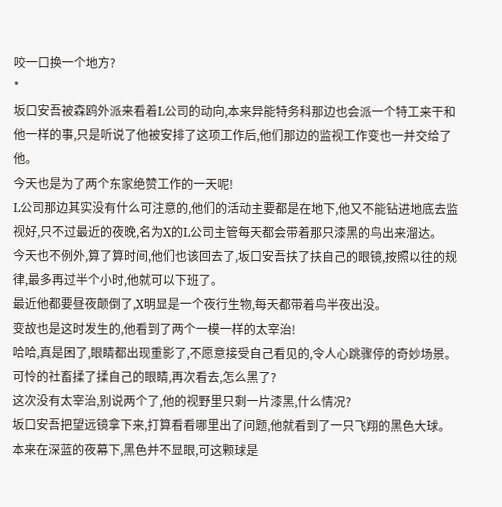咬一口换一个地方?
*
坂口安吾被森鸥外派来看着L公司的动向,本来异能特务科那边也会派一个特工来干和他一样的事,只是听说了他被安排了这项工作后,他们那边的监视工作变也一并交给了他。
今天也是为了两个东家绝赞工作的一天呢!
L公司那边其实没有什么可注意的,他们的活动主要都是在地下,他又不能钻进地底去监视好,只不过最近的夜晚,名为X的L公司主管每天都会带着那只漆黑的鸟出来溜达。
今天也不例外,算了算时间,他们也该回去了,坂口安吾扶了扶自己的眼镜,按照以往的规律,最多再过半个小时,他就可以下班了。
最近他都要昼夜颠倒了,X明显是一个夜行生物,每天都带着鸟半夜出没。
变故也是这时发生的,他看到了两个一模一样的太宰治!
哈哈,真是困了,眼睛都出现重影了,不愿意接受自己看见的,令人心跳骤停的奇妙场景。
可怜的社畜揉了揉自己的眼睛,再次看去,怎么黑了?
这次没有太宰治,别说两个了,他的视野里只剩一片漆黑,什么情况?
坂口安吾把望远镜拿下来,打算看看哪里出了问题,他就看到了一只飞翔的黑色大球。
本来在深蓝的夜幕下,黑色并不显眼,可这颗球是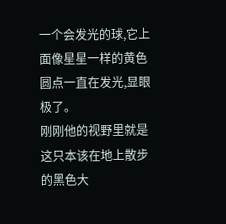一个会发光的球,它上面像星星一样的黄色圆点一直在发光,显眼极了。
刚刚他的视野里就是这只本该在地上散步的黑色大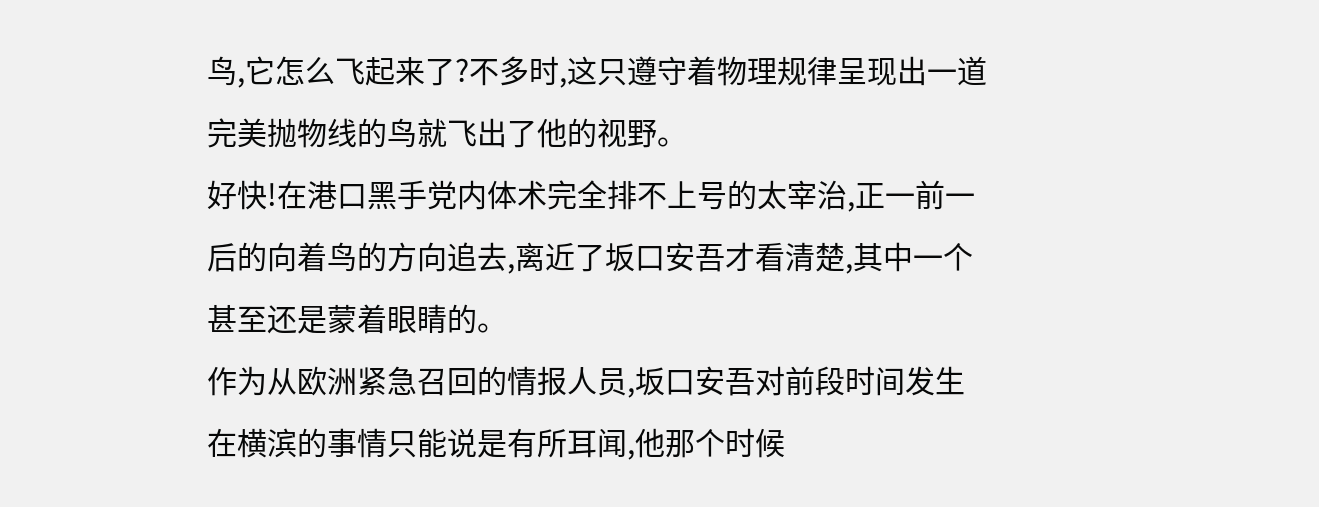鸟,它怎么飞起来了?不多时,这只遵守着物理规律呈现出一道完美抛物线的鸟就飞出了他的视野。
好快!在港口黑手党内体术完全排不上号的太宰治,正一前一后的向着鸟的方向追去,离近了坂口安吾才看清楚,其中一个甚至还是蒙着眼睛的。
作为从欧洲紧急召回的情报人员,坂口安吾对前段时间发生在横滨的事情只能说是有所耳闻,他那个时候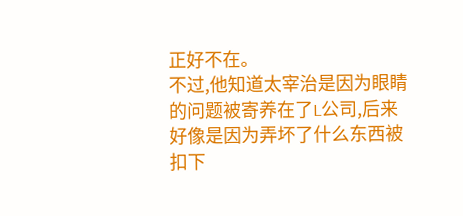正好不在。
不过,他知道太宰治是因为眼睛的问题被寄养在了L公司,后来好像是因为弄坏了什么东西被扣下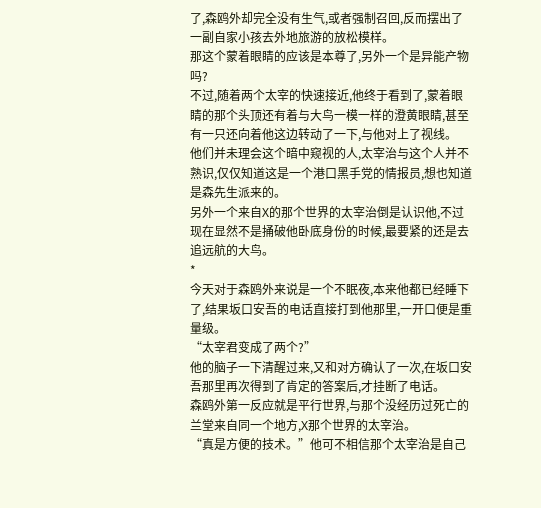了,森鸥外却完全没有生气,或者强制召回,反而摆出了一副自家小孩去外地旅游的放松模样。
那这个蒙着眼睛的应该是本尊了,另外一个是异能产物吗?
不过,随着两个太宰的快速接近,他终于看到了,蒙着眼睛的那个头顶还有着与大鸟一模一样的澄黄眼睛,甚至有一只还向着他这边转动了一下,与他对上了视线。
他们并未理会这个暗中窥视的人,太宰治与这个人并不熟识,仅仅知道这是一个港口黑手党的情报员,想也知道是森先生派来的。
另外一个来自X的那个世界的太宰治倒是认识他,不过现在显然不是捅破他卧底身份的时候,最要紧的还是去追远航的大鸟。
*
今天对于森鸥外来说是一个不眠夜,本来他都已经睡下了,结果坂口安吾的电话直接打到他那里,一开口便是重量级。
“太宰君变成了两个?”
他的脑子一下清醒过来,又和对方确认了一次,在坂口安吾那里再次得到了肯定的答案后,才挂断了电话。
森鸥外第一反应就是平行世界,与那个没经历过死亡的兰堂来自同一个地方,X那个世界的太宰治。
“真是方便的技术。”他可不相信那个太宰治是自己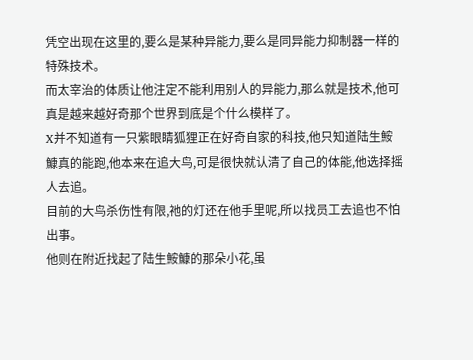凭空出现在这里的,要么是某种异能力,要么是同异能力抑制器一样的特殊技术。
而太宰治的体质让他注定不能利用别人的异能力,那么就是技术,他可真是越来越好奇那个世界到底是个什么模样了。
X并不知道有一只紫眼睛狐狸正在好奇自家的科技,他只知道陆生鮟鱇真的能跑,他本来在追大鸟,可是很快就认清了自己的体能,他选择摇人去追。
目前的大鸟杀伤性有限,祂的灯还在他手里呢,所以找员工去追也不怕出事。
他则在附近找起了陆生鮟鱇的那朵小花,虽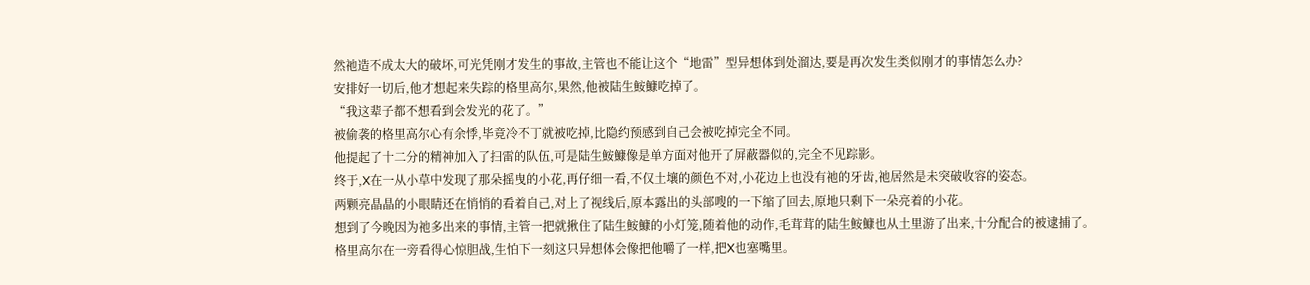然祂造不成太大的破坏,可光凭刚才发生的事故,主管也不能让这个“地雷”型异想体到处溜达,要是再次发生类似刚才的事情怎么办?
安排好一切后,他才想起来失踪的格里高尔,果然,他被陆生鮟鱇吃掉了。
“我这辈子都不想看到会发光的花了。”
被偷袭的格里高尔心有余悸,毕竟冷不丁就被吃掉,比隐约预感到自己会被吃掉完全不同。
他提起了十二分的精神加入了扫雷的队伍,可是陆生鮟鱇像是单方面对他开了屏蔽器似的,完全不见踪影。
终于,X在一从小草中发现了那朵摇曳的小花,再仔细一看,不仅土壤的颜色不对,小花边上也没有祂的牙齿,祂居然是未突破收容的姿态。
两颗亮晶晶的小眼睛还在悄悄的看着自己,对上了视线后,原本露出的头部嗖的一下缩了回去,原地只剩下一朵亮着的小花。
想到了今晚因为祂多出来的事情,主管一把就揪住了陆生鮟鱇的小灯笼,随着他的动作,毛茸茸的陆生鮟鱇也从土里游了出来,十分配合的被逮捕了。
格里高尔在一旁看得心惊胆战,生怕下一刻这只异想体会像把他嚼了一样,把X也塞嘴里。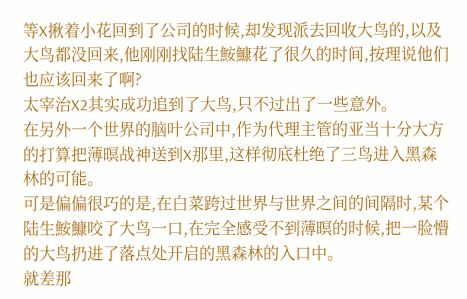等X揪着小花回到了公司的时候,却发现派去回收大鸟的,以及大鸟都没回来,他刚刚找陆生鮟鱇花了很久的时间,按理说他们也应该回来了啊?
太宰治X2其实成功追到了大鸟,只不过出了一些意外。
在另外一个世界的脑叶公司中,作为代理主管的亚当十分大方的打算把薄暝战神送到X那里,这样彻底杜绝了三鸟进入黑森林的可能。
可是偏偏很巧的是,在白菜跨过世界与世界之间的间隔时,某个陆生鮟鱇咬了大鸟一口,在完全感受不到薄暝的时候,把一脸懵的大鸟扔进了落点处开启的黑森林的入口中。
就差那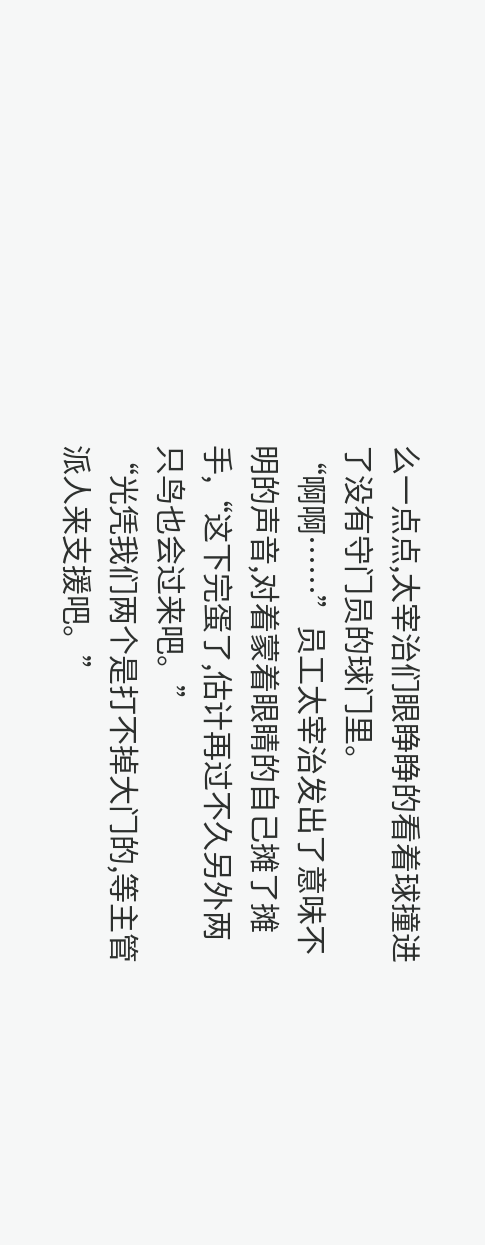么一点点,太宰治们眼睁睁的看着球撞进了没有守门员的球门里。
“啊啊……”员工太宰治发出了意味不明的声音,对着蒙着眼睛的自己摊了摊手,“这下完蛋了,估计再过不久另外两只鸟也会过来吧。”
“光凭我们两个是打不掉大门的,等主管派人来支援吧。”